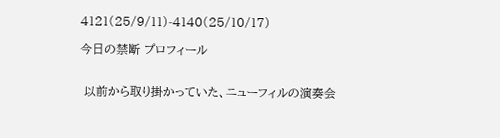4121(25/9/11)-4140(25/10/17)

今日の禁断 プロフィール


 以前から取り掛かっていた、ニューフィルの演奏会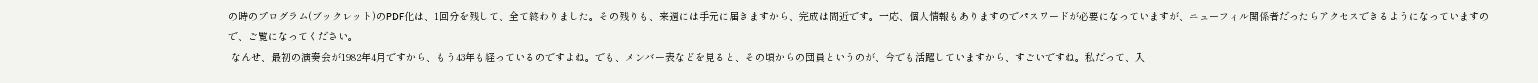の時のプログラム(ブックレット)のPDF化は、1回分を残して、全て終わりました。その残りも、来週には手元に届きますから、完成は間近です。一応、個人情報もありますのでパスワードが必要になっていますが、ニューフィル関係者だったらアクセスできるようになっていますので、ご覧になってください。
 なんせ、最初の演奏会が1982年4月ですから、もう43年も経っているのですよね。でも、メンバー表などを見ると、その頃からの団員というのが、今でも活躍していますから、すごいですね。私だって、入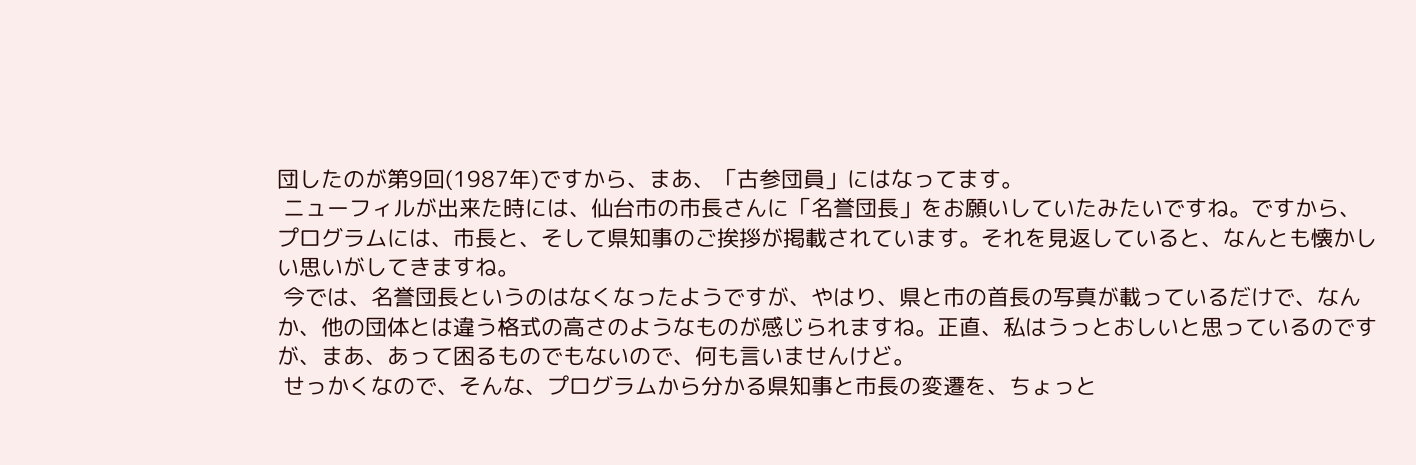団したのが第9回(1987年)ですから、まあ、「古参団員」にはなってます。
 ニューフィルが出来た時には、仙台市の市長さんに「名誉団長」をお願いしていたみたいですね。ですから、プログラムには、市長と、そして県知事のご挨拶が掲載されています。それを見返していると、なんとも懐かしい思いがしてきますね。
 今では、名誉団長というのはなくなったようですが、やはり、県と市の首長の写真が載っているだけで、なんか、他の団体とは違う格式の高さのようなものが感じられますね。正直、私はうっとおしいと思っているのですが、まあ、あって困るものでもないので、何も言いませんけど。
 せっかくなので、そんな、プログラムから分かる県知事と市長の変遷を、ちょっと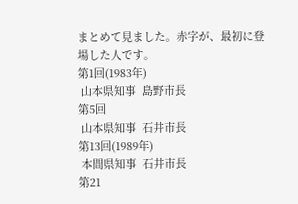まとめて見ました。赤字が、最初に登場した人です。
第1回(1983年)
 山本県知事  島野市長
第5回
 山本県知事  石井市長
第13回(1989年)
 本間県知事  石井市長
第21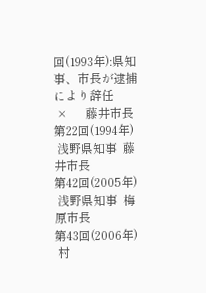回(1993年):県知事、市長が逮捕により辞任
 ×      藤井市長
第22回(1994年)
 浅野県知事  藤井市長
第42回(2005年)
 浅野県知事  梅原市長
第43回(2006年)
 村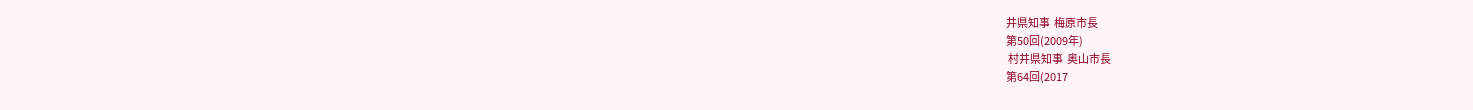井県知事  梅原市長
第50回(2009年)
 村井県知事  奥山市長
第64回(2017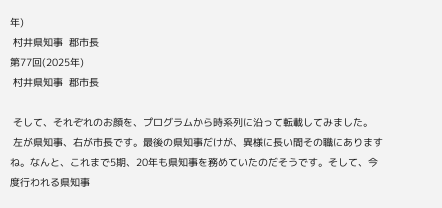年)
 村井県知事  郡市長
第77回(2025年)
 村井県知事  郡市長

 そして、それぞれのお顔を、プログラムから時系列に沿って転載してみました。
 左が県知事、右が市長です。最後の県知事だけが、異様に長い間その職にありますね。なんと、これまで5期、20年も県知事を務めていたのだそうです。そして、今度行われる県知事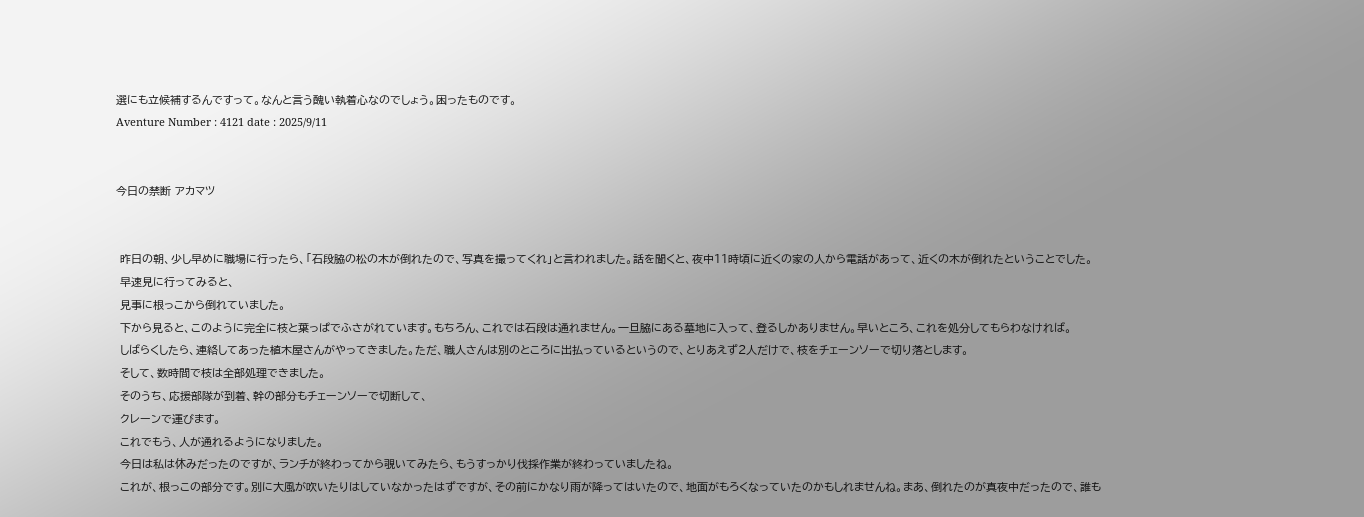選にも立候補するんですって。なんと言う醜い執着心なのでしょう。困ったものです。
Aventure Number : 4121 date : 2025/9/11


今日の禁断 アカマツ


 昨日の朝、少し早めに職場に行ったら、「石段脇の松の木が倒れたので、写真を撮ってくれ」と言われました。話を聞くと、夜中11時頃に近くの家の人から電話があって、近くの木が倒れたということでした。
 早速見に行ってみると、
 見事に根っこから倒れていました。
 下から見ると、このように完全に枝と葉っぱでふさがれています。もちろん、これでは石段は通れません。一旦脇にある墓地に入って、登るしかありません。早いところ、これを処分してもらわなければ。
 しばらくしたら、連絡してあった植木屋さんがやってきました。ただ、職人さんは別のところに出払っているというので、とりあえず2人だけで、枝をチェーンソーで切り落とします。
 そして、数時間で枝は全部処理できました。
 そのうち、応援部隊が到着、幹の部分もチェーンソーで切断して、
 クレーンで運びます。
 これでもう、人が通れるようになりました。
 今日は私は休みだったのですが、ランチが終わってから覗いてみたら、もうすっかり伐採作業が終わっていましたね。
 これが、根っこの部分です。別に大風が吹いたりはしていなかったはずですが、その前にかなり雨が降ってはいたので、地面がもろくなっていたのかもしれませんね。まあ、倒れたのが真夜中だったので、誰も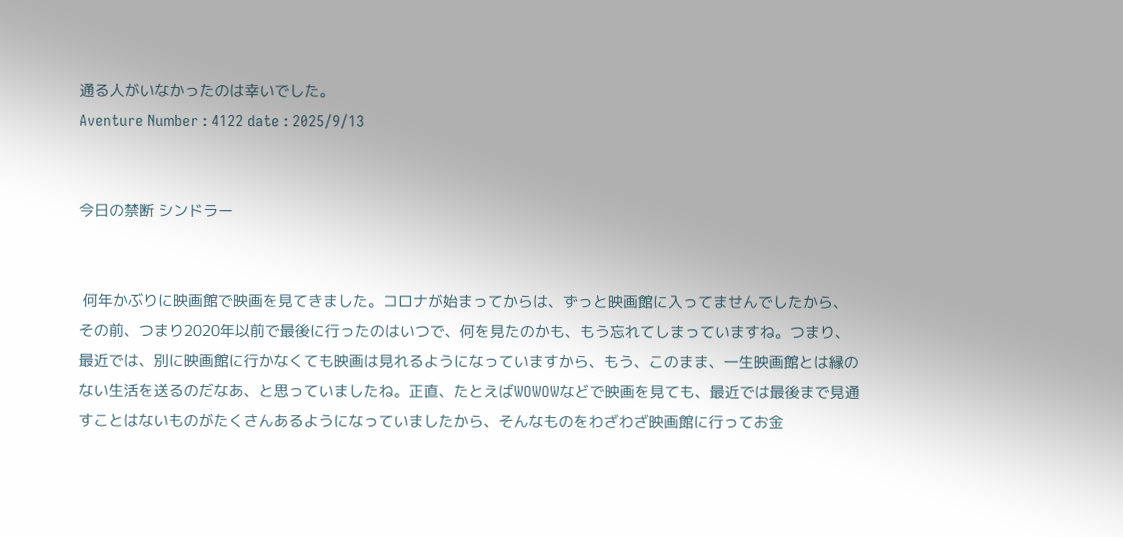通る人がいなかったのは幸いでした。
Aventure Number : 4122 date : 2025/9/13


今日の禁断 シンドラー


 何年かぶりに映画館で映画を見てきました。コロナが始まってからは、ずっと映画館に入ってませんでしたから、その前、つまり2020年以前で最後に行ったのはいつで、何を見たのかも、もう忘れてしまっていますね。つまり、最近では、別に映画館に行かなくても映画は見れるようになっていますから、もう、このまま、一生映画館とは縁のない生活を送るのだなあ、と思っていましたね。正直、たとえばWOWOWなどで映画を見ても、最近では最後まで見通すことはないものがたくさんあるようになっていましたから、そんなものをわざわざ映画館に行ってお金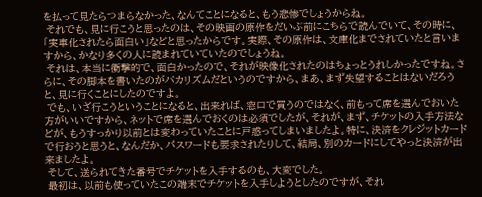を払って見たらつまらなかった、なんてことになると、もう悲惨でしょうからね。
 それでも、見に行こうと思ったのは、その映画の原作をだいぶ前にこちらで読んでいて、その時に、「実車化されたら面白い」などと思ったからです。実際、その原作は、文庫化までされていたと言いますから、かなり多くの人に読まれていていたのでしょうね。
 それは、本当に衝撃的で、面白かったので、それが映像化されたのはちょっとうれしかったですね。さらに、その脚本を書いたのがバカリズムだというのですから、まあ、まず失望することはないだろうと、見に行くことにしたのですよ。
 でも、いざ行こうということになると、出来れば、窓口で買うのではなく、前もって席を選んでおいた方がいいですから、ネットで席を選んでおくのは必須でしたが、それが、まず、チケットの入手方法などが、もうすっかり以前とは変わっていたことに戸惑ってしまいましたよ。特に、決済をクレジットカードで行おうと思うと、なんだか、パスワードも要求されたりして、結局、別のカードにしてやっと決済が出来ましたよ。
 そして、送られてきた番号でチケットを入手するのも、大変でした。
 最初は、以前も使っていたこの端末でチケットを入手しようとしたのですが、それ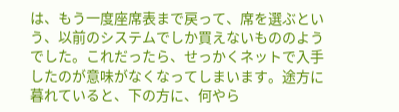は、もう一度座席表まで戻って、席を選ぶという、以前のシステムでしか買えないもののようでした。これだったら、せっかくネットで入手したのが意味がなくなってしまいます。途方に暮れていると、下の方に、何やら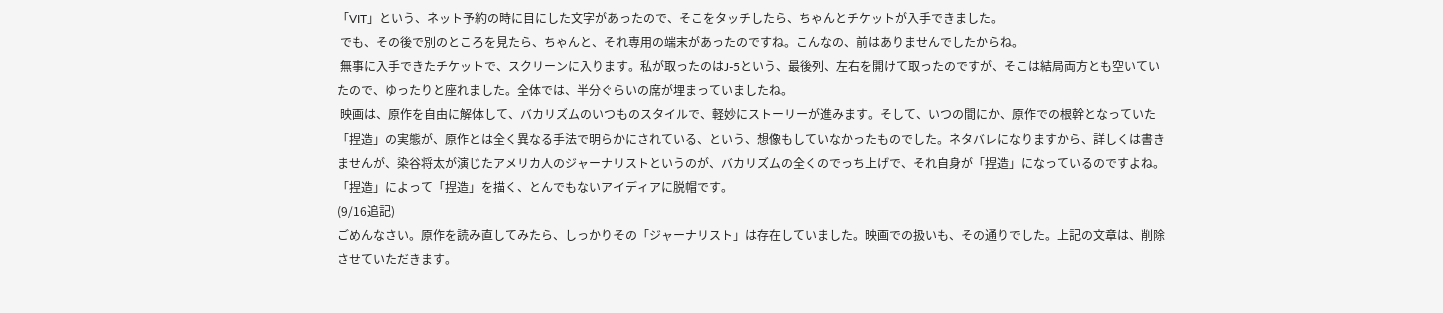「VIT」という、ネット予約の時に目にした文字があったので、そこをタッチしたら、ちゃんとチケットが入手できました。
 でも、その後で別のところを見たら、ちゃんと、それ専用の端末があったのですね。こんなの、前はありませんでしたからね。
 無事に入手できたチケットで、スクリーンに入ります。私が取ったのはJ-5という、最後列、左右を開けて取ったのですが、そこは結局両方とも空いていたので、ゆったりと座れました。全体では、半分ぐらいの席が埋まっていましたね。
 映画は、原作を自由に解体して、バカリズムのいつものスタイルで、軽妙にストーリーが進みます。そして、いつの間にか、原作での根幹となっていた「捏造」の実態が、原作とは全く異なる手法で明らかにされている、という、想像もしていなかったものでした。ネタバレになりますから、詳しくは書きませんが、染谷将太が演じたアメリカ人のジャーナリストというのが、バカリズムの全くのでっち上げで、それ自身が「捏造」になっているのですよね。「捏造」によって「捏造」を描く、とんでもないアイディアに脱帽です。
(9/16追記)
ごめんなさい。原作を読み直してみたら、しっかりその「ジャーナリスト」は存在していました。映画での扱いも、その通りでした。上記の文章は、削除させていただきます。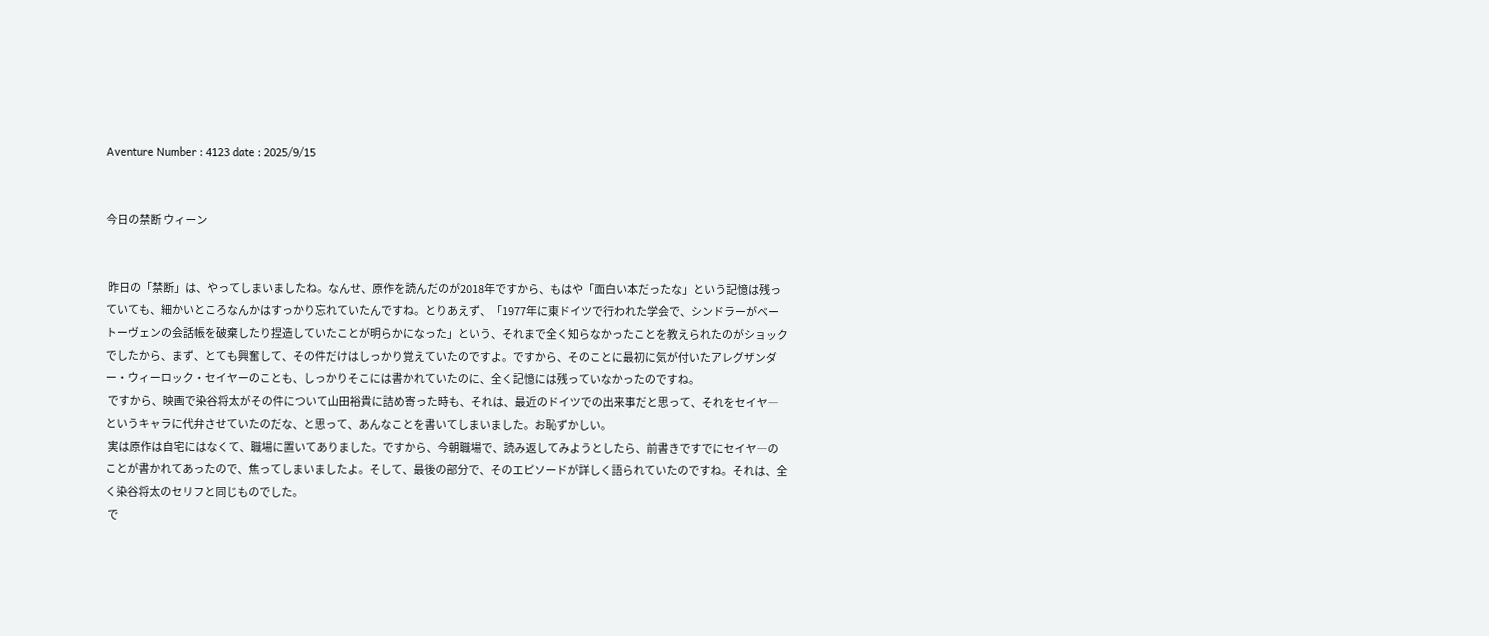Aventure Number : 4123 date : 2025/9/15


今日の禁断 ウィーン


 昨日の「禁断」は、やってしまいましたね。なんせ、原作を読んだのが2018年ですから、もはや「面白い本だったな」という記憶は残っていても、細かいところなんかはすっかり忘れていたんですね。とりあえず、「1977年に東ドイツで行われた学会で、シンドラーがベートーヴェンの会話帳を破棄したり捏造していたことが明らかになった」という、それまで全く知らなかったことを教えられたのがショックでしたから、まず、とても興奮して、その件だけはしっかり覚えていたのですよ。ですから、そのことに最初に気が付いたアレグザンダー・ウィーロック・セイヤーのことも、しっかりそこには書かれていたのに、全く記憶には残っていなかったのですね。
 ですから、映画で染谷将太がその件について山田裕貴に詰め寄った時も、それは、最近のドイツでの出来事だと思って、それをセイヤ―というキャラに代弁させていたのだな、と思って、あんなことを書いてしまいました。お恥ずかしい。
 実は原作は自宅にはなくて、職場に置いてありました。ですから、今朝職場で、読み返してみようとしたら、前書きですでにセイヤ―のことが書かれてあったので、焦ってしまいましたよ。そして、最後の部分で、そのエピソードが詳しく語られていたのですね。それは、全く染谷将太のセリフと同じものでした。
 で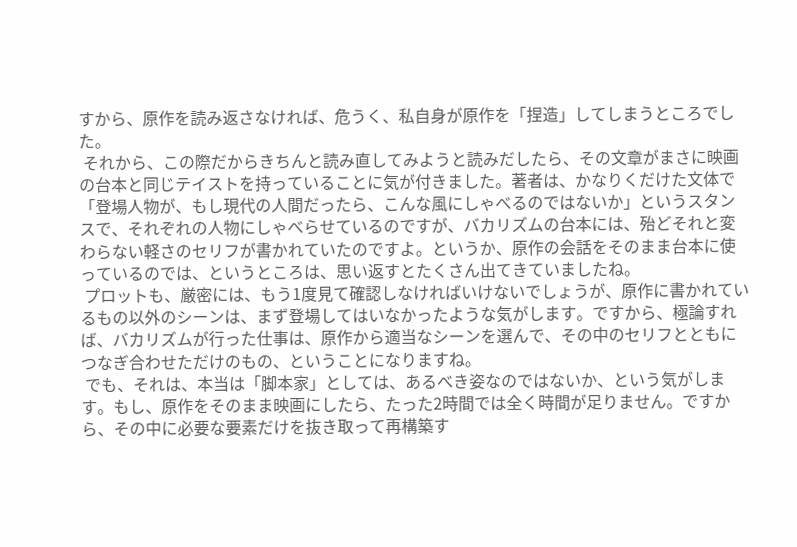すから、原作を読み返さなければ、危うく、私自身が原作を「捏造」してしまうところでした。
 それから、この際だからきちんと読み直してみようと読みだしたら、その文章がまさに映画の台本と同じテイストを持っていることに気が付きました。著者は、かなりくだけた文体で「登場人物が、もし現代の人間だったら、こんな風にしゃべるのではないか」というスタンスで、それぞれの人物にしゃべらせているのですが、バカリズムの台本には、殆どそれと変わらない軽さのセリフが書かれていたのですよ。というか、原作の会話をそのまま台本に使っているのでは、というところは、思い返すとたくさん出てきていましたね。
 プロットも、厳密には、もう1度見て確認しなければいけないでしょうが、原作に書かれているもの以外のシーンは、まず登場してはいなかったような気がします。ですから、極論すれば、バカリズムが行った仕事は、原作から適当なシーンを選んで、その中のセリフとともにつなぎ合わせただけのもの、ということになりますね。
 でも、それは、本当は「脚本家」としては、あるべき姿なのではないか、という気がします。もし、原作をそのまま映画にしたら、たった2時間では全く時間が足りません。ですから、その中に必要な要素だけを抜き取って再構築す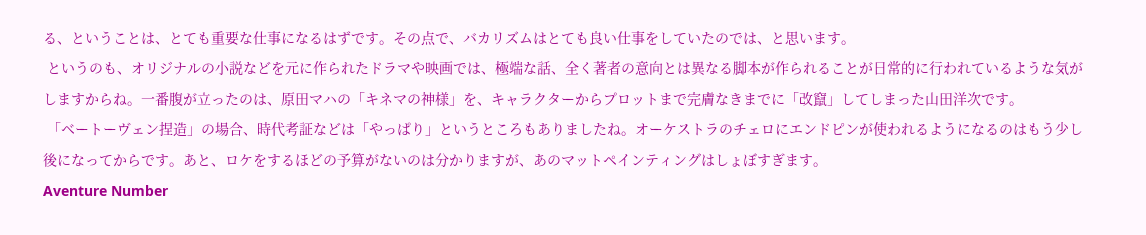る、ということは、とても重要な仕事になるはずです。その点で、バカリズムはとても良い仕事をしていたのでは、と思います。
 というのも、オリジナルの小説などを元に作られたドラマや映画では、極端な話、全く著者の意向とは異なる脚本が作られることが日常的に行われているような気がしますからね。一番腹が立ったのは、原田マハの「キネマの神様」を、キャラクターからプロットまで完膚なきまでに「改竄」してしまった山田洋次です。
 「ベートーヴェン捏造」の場合、時代考証などは「やっぱり」というところもありましたね。オーケストラのチェロにエンドピンが使われるようになるのはもう少し後になってからです。あと、ロケをするほどの予算がないのは分かりますが、あのマットペインティングはしょぼすぎます。
Aventure Number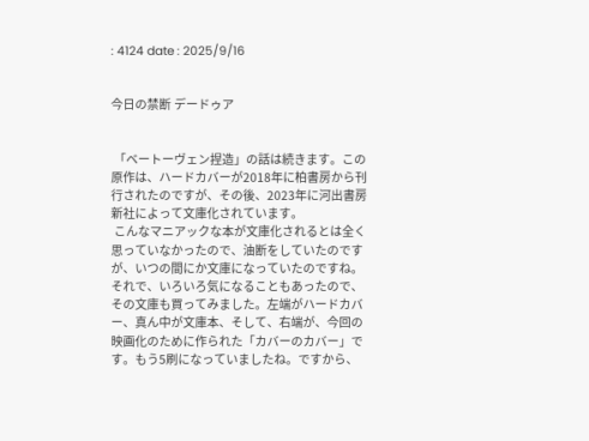: 4124 date : 2025/9/16


今日の禁断 デードゥア


 「ベートーヴェン捏造」の話は続きます。この原作は、ハードカバーが2018年に柏書房から刊行されたのですが、その後、2023年に河出書房新社によって文庫化されています。
 こんなマニアックな本が文庫化されるとは全く思っていなかったので、油断をしていたのですが、いつの間にか文庫になっていたのですね。それで、いろいろ気になることもあったので、その文庫も買ってみました。左端がハードカバー、真ん中が文庫本、そして、右端が、今回の映画化のために作られた「カバーのカバー」です。もう5刷になっていましたね。ですから、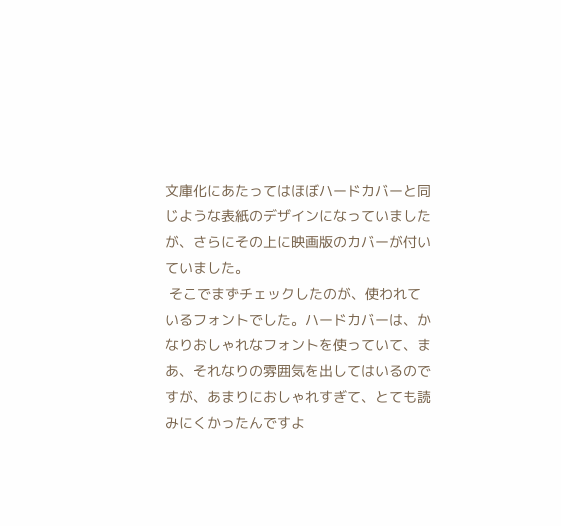文庫化にあたってはほぼハードカバーと同じような表紙のデザインになっていましたが、さらにその上に映画版のカバーが付いていました。
 そこでまずチェックしたのが、使われているフォントでした。ハードカバーは、かなりおしゃれなフォントを使っていて、まあ、それなりの雰囲気を出してはいるのですが、あまりにおしゃれすぎて、とても読みにくかったんですよ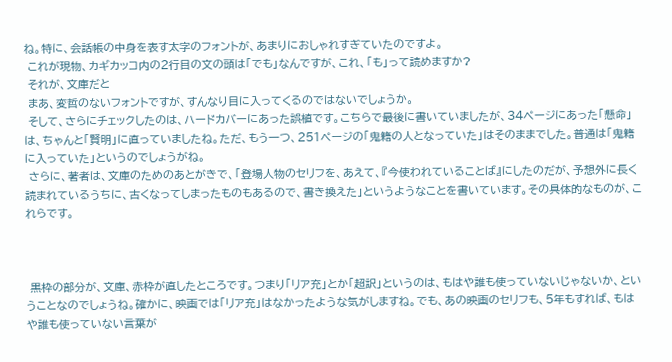ね。特に、会話帳の中身を表す太字のフォントが、あまりにおしゃれすぎていたのですよ。
 これが現物、カギカッコ内の2行目の文の頭は「でも」なんですが、これ、「も」って読めますか?
 それが、文庫だと
 まあ、変哲のないフォントですが、すんなり目に入ってくるのではないでしょうか。
 そして、さらにチェックしたのは、ハードカバーにあった誤植です。こちらで最後に書いていましたが、34ページにあった「懸命」は、ちゃんと「賢明」に直っていましたね。ただ、もう一つ、251ページの「鬼籍の人となっていた」はそのままでした。普通は「鬼籍に入っていた」というのでしょうがね。
 さらに、著者は、文庫のためのあとがきで、「登場人物のセリフを、あえて、『今使われていることば』にしたのだが、予想外に長く読まれているうちに、古くなってしまったものもあるので、書き換えた」というようなことを書いています。その具体的なものが、これらです。



 黒枠の部分が、文庫、赤枠が直したところです。つまり「リア充」とか「超訳」というのは、もはや誰も使っていないじゃないか、ということなのでしょうね。確かに、映画では「リア充」はなかったような気がしますね。でも、あの映画のセリフも、5年もすれば、もはや誰も使っていない言葉が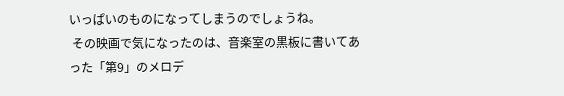いっぱいのものになってしまうのでしょうね。
 その映画で気になったのは、音楽室の黒板に書いてあった「第9」のメロデ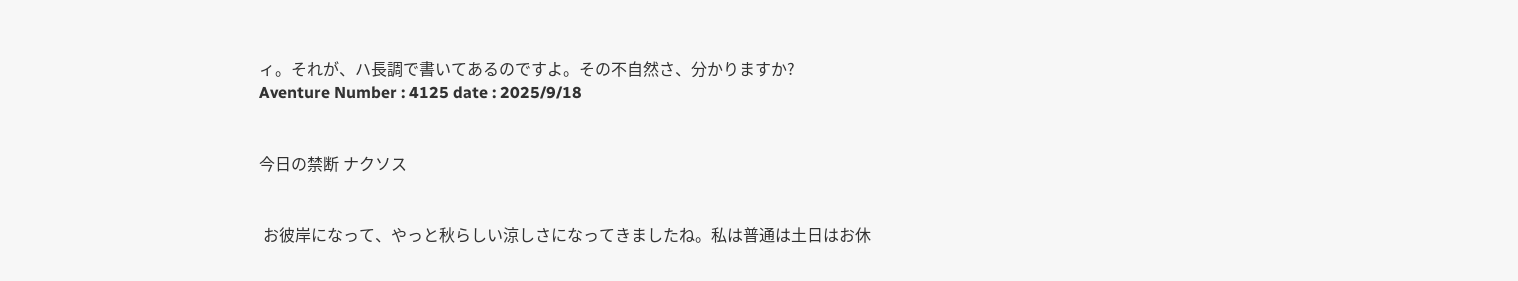ィ。それが、ハ長調で書いてあるのですよ。その不自然さ、分かりますか?
Aventure Number : 4125 date : 2025/9/18


今日の禁断 ナクソス


 お彼岸になって、やっと秋らしい涼しさになってきましたね。私は普通は土日はお休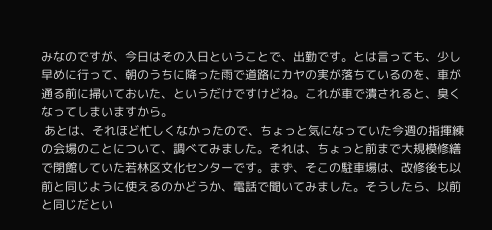みなのですが、今日はその入日ということで、出勤です。とは言っても、少し早めに行って、朝のうちに降った雨で道路にカヤの実が落ちているのを、車が通る前に掃いておいた、というだけですけどね。これが車で潰されると、臭くなってしまいますから。
 あとは、それほど忙しくなかったので、ちょっと気になっていた今週の指揮練の会場のことについて、調べてみました。それは、ちょっと前まで大規模修繕で閉館していた若林区文化センターです。まず、そこの駐車場は、改修後も以前と同じように使えるのかどうか、電話で聞いてみました。そうしたら、以前と同じだとい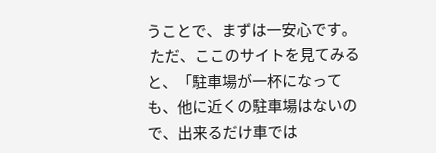うことで、まずは一安心です。
 ただ、ここのサイトを見てみると、「駐車場が一杯になっても、他に近くの駐車場はないので、出来るだけ車では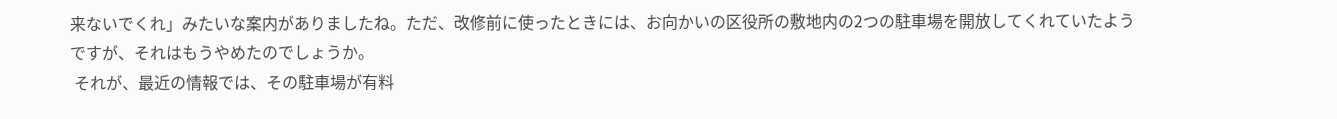来ないでくれ」みたいな案内がありましたね。ただ、改修前に使ったときには、お向かいの区役所の敷地内の2つの駐車場を開放してくれていたようですが、それはもうやめたのでしょうか。
 それが、最近の情報では、その駐車場が有料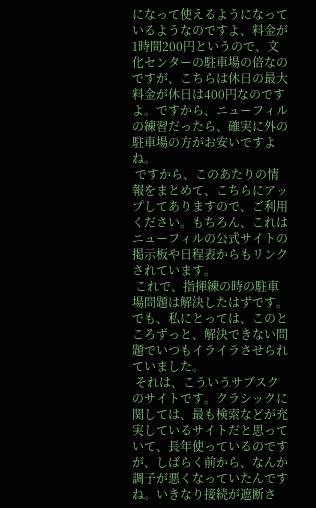になって使えるようになっているようなのですよ、料金が1時間200円というので、文化センターの駐車場の倍なのですが、こちらは休日の最大料金が休日は400円なのですよ。ですから、ニューフィルの練習だったら、確実に外の駐車場の方がお安いですよね。
 ですから、このあたりの情報をまとめて、こちらにアップしてありますので、ご利用ください。もちろん、これはニューフィルの公式サイトの掲示板や日程表からもリンクされています。
 これで、指揮練の時の駐車場問題は解決したはずです。でも、私にとっては、このところずっと、解決できない問題でいつもイライラさせられていました。
 それは、こういうサブスクのサイトです。クラシックに関しては、最も検索などが充実しているサイトだと思っていて、長年使っているのですが、しばらく前から、なんか調子が悪くなっていたんですね。いきなり接続が遮断さ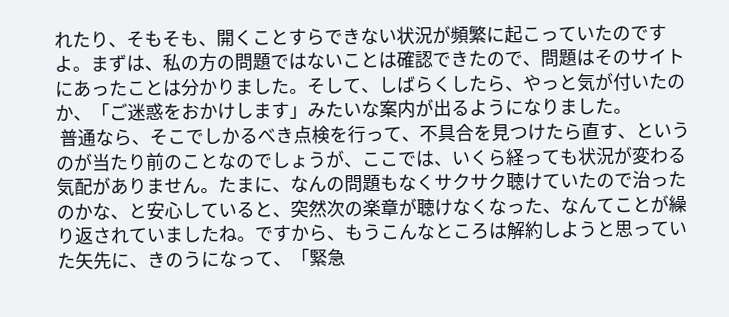れたり、そもそも、開くことすらできない状況が頻繁に起こっていたのですよ。まずは、私の方の問題ではないことは確認できたので、問題はそのサイトにあったことは分かりました。そして、しばらくしたら、やっと気が付いたのか、「ご迷惑をおかけします」みたいな案内が出るようになりました。
 普通なら、そこでしかるべき点検を行って、不具合を見つけたら直す、というのが当たり前のことなのでしょうが、ここでは、いくら経っても状況が変わる気配がありません。たまに、なんの問題もなくサクサク聴けていたので治ったのかな、と安心していると、突然次の楽章が聴けなくなった、なんてことが繰り返されていましたね。ですから、もうこんなところは解約しようと思っていた矢先に、きのうになって、「緊急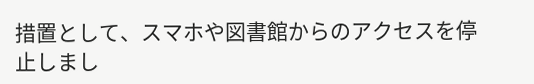措置として、スマホや図書館からのアクセスを停止しまし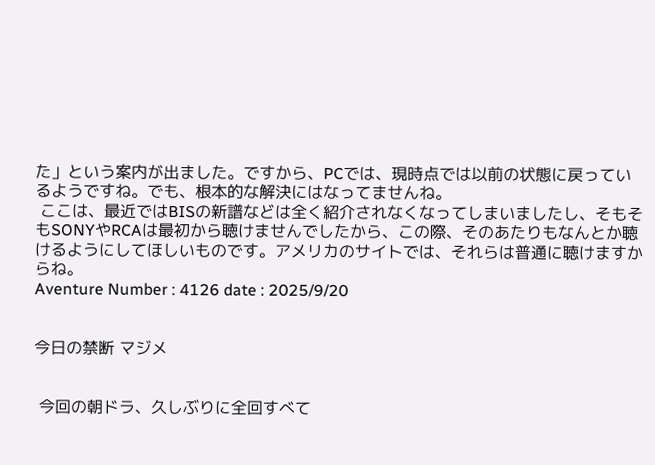た」という案内が出ました。ですから、PCでは、現時点では以前の状態に戻っているようですね。でも、根本的な解決にはなってませんね。
 ここは、最近ではBISの新譜などは全く紹介されなくなってしまいましたし、そもそもSONYやRCAは最初から聴けませんでしたから、この際、そのあたりもなんとか聴けるようにしてほしいものです。アメリカのサイトでは、それらは普通に聴けますからね。
Aventure Number : 4126 date : 2025/9/20


今日の禁断 マジメ


 今回の朝ドラ、久しぶりに全回すべて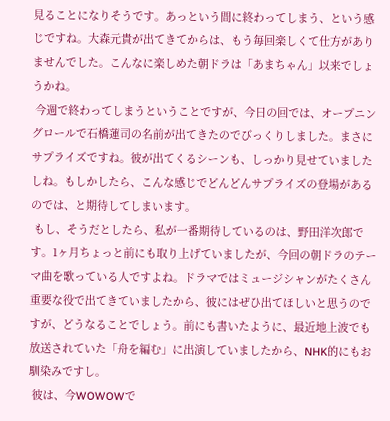見ることになりそうです。あっという間に終わってしまう、という感じですね。大森元貴が出てきてからは、もう毎回楽しくて仕方がありませんでした。こんなに楽しめた朝ドラは「あまちゃん」以来でしょうかね。
 今週で終わってしまうということですが、今日の回では、オープニングロールで石橋蓮司の名前が出てきたのでびっくりしました。まさにサプライズですね。彼が出てくるシーンも、しっかり見せていましたしね。もしかしたら、こんな感じでどんどんサプライズの登場があるのでは、と期待してしまいます。
 もし、そうだとしたら、私が一番期待しているのは、野田洋次郎です。1ヶ月ちょっと前にも取り上げていましたが、今回の朝ドラのテーマ曲を歌っている人ですよね。ドラマではミュージシャンがたくさん重要な役で出てきていましたから、彼にはぜひ出てほしいと思うのですが、どうなることでしょう。前にも書いたように、最近地上波でも放送されていた「舟を編む」に出演していましたから、NHK的にもお馴染みですし。
 彼は、今WOWOWで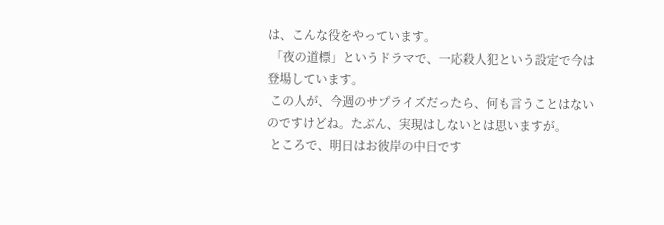は、こんな役をやっています。
 「夜の道標」というドラマで、一応殺人犯という設定で今は登場しています。
 この人が、今週のサプライズだったら、何も言うことはないのですけどね。たぶん、実現はしないとは思いますが。
 ところで、明日はお彼岸の中日です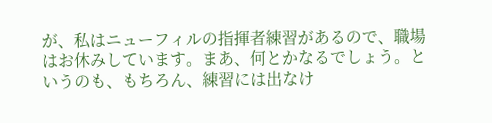が、私はニューフィルの指揮者練習があるので、職場はお休みしています。まあ、何とかなるでしょう。というのも、もちろん、練習には出なけ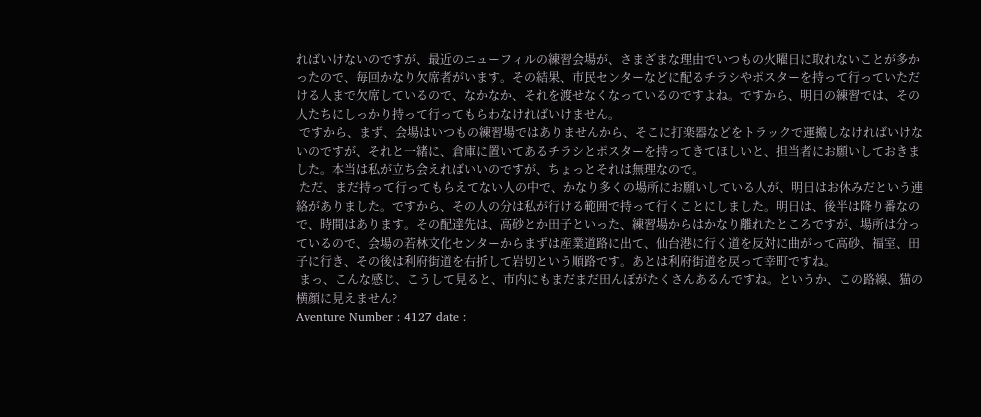ればいけないのですが、最近のニューフィルの練習会場が、さまざまな理由でいつもの火曜日に取れないことが多かったので、毎回かなり欠席者がいます。その結果、市民センターなどに配るチラシやポスターを持って行っていただける人まで欠席しているので、なかなか、それを渡せなくなっているのですよね。ですから、明日の練習では、その人たちにしっかり持って行ってもらわなければいけません。
 ですから、まず、会場はいつもの練習場ではありませんから、そこに打楽器などをトラックで運搬しなければいけないのですが、それと一緒に、倉庫に置いてあるチラシとポスターを持ってきてほしいと、担当者にお願いしておきました。本当は私が立ち会えればいいのですが、ちょっとそれは無理なので。
 ただ、まだ持って行ってもらえてない人の中で、かなり多くの場所にお願いしている人が、明日はお休みだという連絡がありました。ですから、その人の分は私が行ける範囲で持って行くことにしました。明日は、後半は降り番なので、時間はあります。その配達先は、高砂とか田子といった、練習場からはかなり離れたところですが、場所は分っているので、会場の若林文化センターからまずは産業道路に出て、仙台港に行く道を反対に曲がって高砂、福室、田子に行き、その後は利府街道を右折して岩切という順路です。あとは利府街道を戻って幸町ですね。
 まっ、こんな感じ、こうして見ると、市内にもまだまだ田んぼがたくさんあるんですね。というか、この路線、猫の横顔に見えません?
Aventure Number : 4127 date :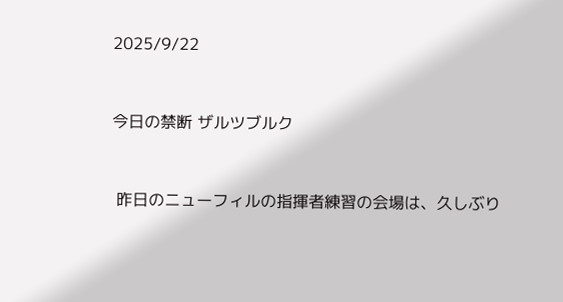2025/9/22


今日の禁断 ザルツブルク


 昨日のニューフィルの指揮者練習の会場は、久しぶり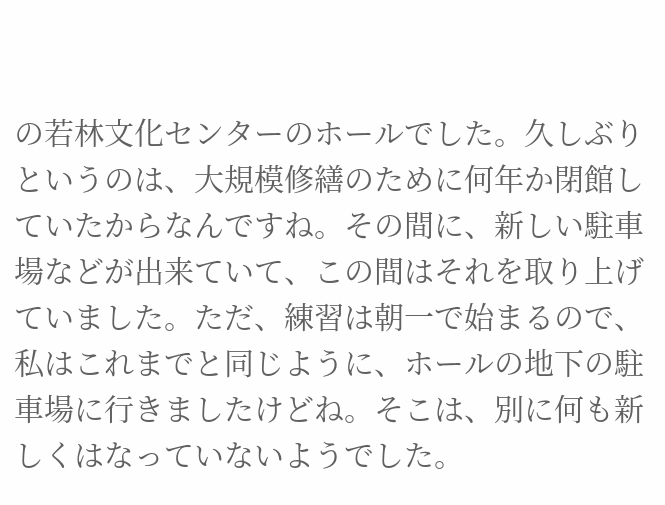の若林文化センターのホールでした。久しぶりというのは、大規模修繕のために何年か閉館していたからなんですね。その間に、新しい駐車場などが出来ていて、この間はそれを取り上げていました。ただ、練習は朝一で始まるので、私はこれまでと同じように、ホールの地下の駐車場に行きましたけどね。そこは、別に何も新しくはなっていないようでした。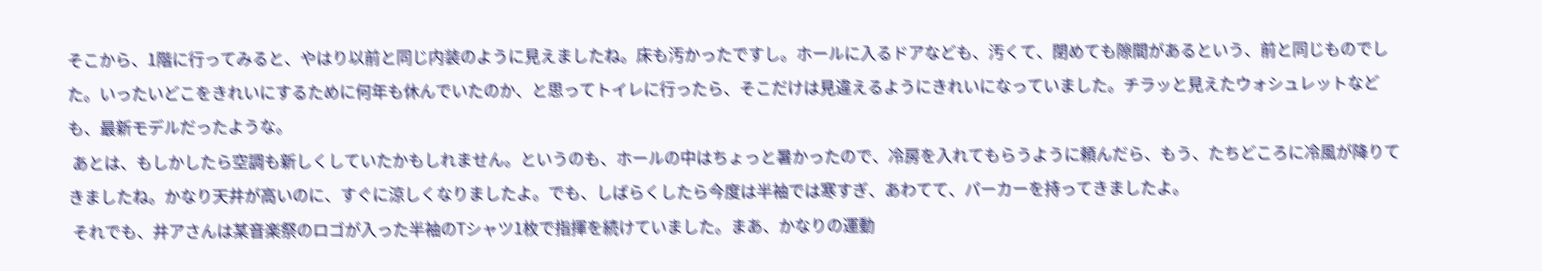そこから、1階に行ってみると、やはり以前と同じ内装のように見えましたね。床も汚かったですし。ホールに入るドアなども、汚くて、閉めても隙間があるという、前と同じものでした。いったいどこをきれいにするために何年も休んでいたのか、と思ってトイレに行ったら、そこだけは見違えるようにきれいになっていました。チラッと見えたウォシュレットなども、最新モデルだったような。
 あとは、もしかしたら空調も新しくしていたかもしれません。というのも、ホールの中はちょっと暑かったので、冷房を入れてもらうように頼んだら、もう、たちどころに冷風が降りてきましたね。かなり天井が高いのに、すぐに涼しくなりましたよ。でも、しばらくしたら今度は半袖では寒すぎ、あわてて、パーカーを持ってきましたよ。
 それでも、井アさんは某音楽祭のロゴが入った半袖のTシャツ1枚で指揮を続けていました。まあ、かなりの運動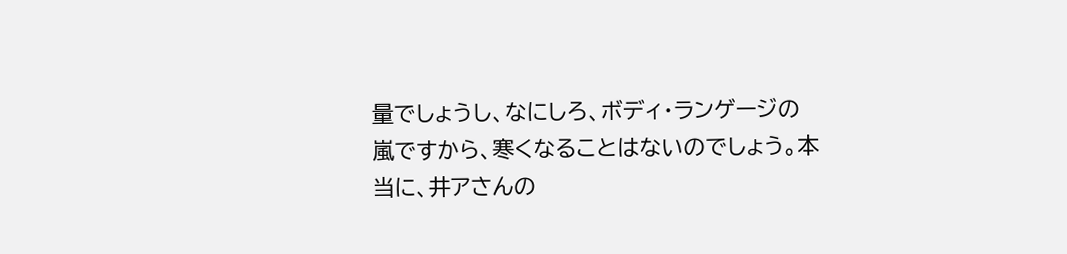量でしょうし、なにしろ、ボディ・ランゲージの嵐ですから、寒くなることはないのでしょう。本当に、井アさんの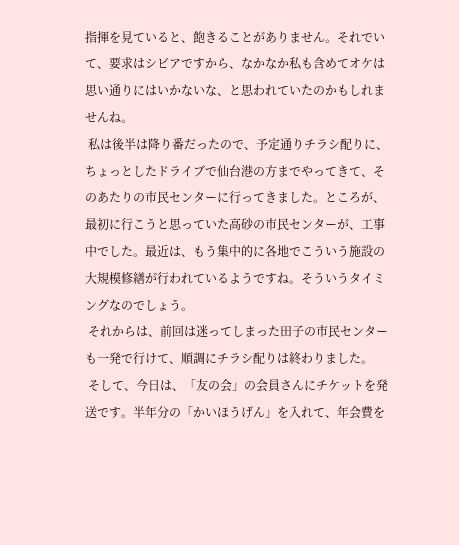指揮を見ていると、飽きることがありません。それでいて、要求はシビアですから、なかなか私も含めてオケは思い通りにはいかないな、と思われていたのかもしれませんね。
 私は後半は降り番だったので、予定通りチラシ配りに、ちょっとしたドライブで仙台港の方までやってきて、そのあたりの市民センターに行ってきました。ところが、最初に行こうと思っていた高砂の市民センターが、工事中でした。最近は、もう集中的に各地でこういう施設の大規模修繕が行われているようですね。そういうタイミングなのでしょう。
 それからは、前回は迷ってしまった田子の市民センターも一発で行けて、順調にチラシ配りは終わりました。
 そして、今日は、「友の会」の会員さんにチケットを発送です。半年分の「かいほうげん」を入れて、年会費を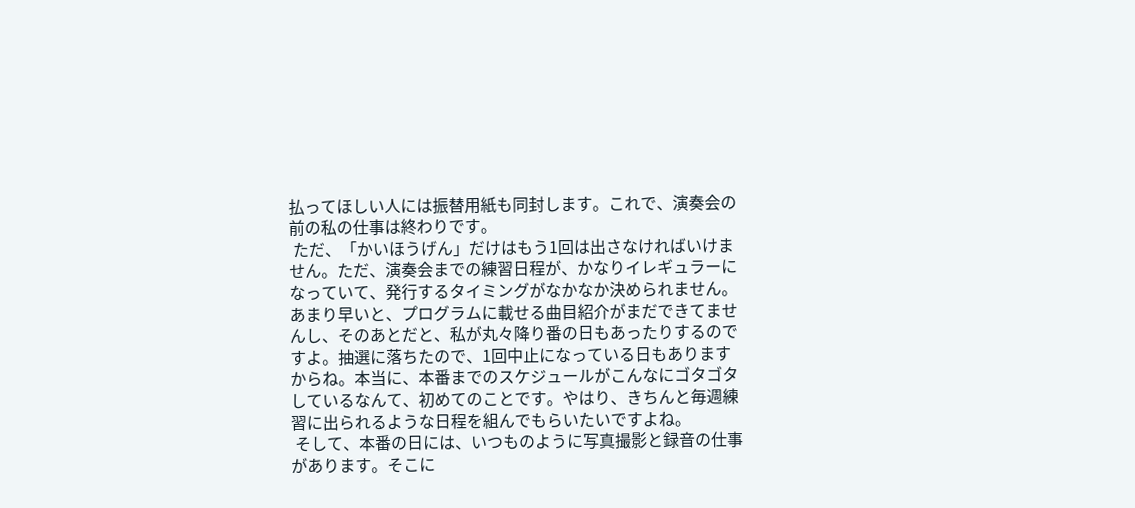払ってほしい人には振替用紙も同封します。これで、演奏会の前の私の仕事は終わりです。
 ただ、「かいほうげん」だけはもう1回は出さなければいけません。ただ、演奏会までの練習日程が、かなりイレギュラーになっていて、発行するタイミングがなかなか決められません。あまり早いと、プログラムに載せる曲目紹介がまだできてませんし、そのあとだと、私が丸々降り番の日もあったりするのですよ。抽選に落ちたので、1回中止になっている日もありますからね。本当に、本番までのスケジュールがこんなにゴタゴタしているなんて、初めてのことです。やはり、きちんと毎週練習に出られるような日程を組んでもらいたいですよね。
 そして、本番の日には、いつものように写真撮影と録音の仕事があります。そこに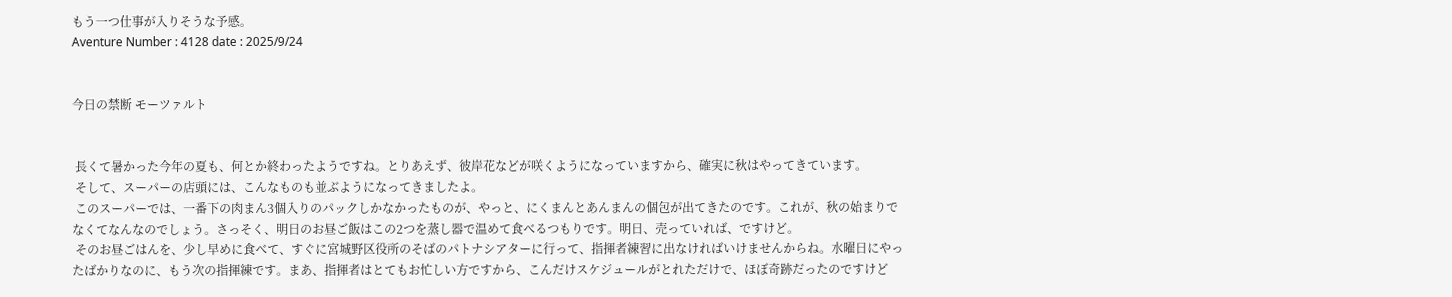もう一つ仕事が入りそうな予感。
Aventure Number : 4128 date : 2025/9/24


今日の禁断 モーツァルト


 長くて暑かった今年の夏も、何とか終わったようですね。とりあえず、彼岸花などが咲くようになっていますから、確実に秋はやってきています。
 そして、スーパーの店頭には、こんなものも並ぶようになってきましたよ。
 このスーパーでは、一番下の肉まん3個入りのパックしかなかったものが、やっと、にくまんとあんまんの個包が出てきたのです。これが、秋の始まりでなくてなんなのでしょう。さっそく、明日のお昼ご飯はこの2つを蒸し器で温めて食べるつもりです。明日、売っていれば、ですけど。
 そのお昼ごはんを、少し早めに食べて、すぐに宮城野区役所のそばのパトナシアターに行って、指揮者練習に出なければいけませんからね。水曜日にやったばかりなのに、もう次の指揮練です。まあ、指揮者はとてもお忙しい方ですから、こんだけスケジュールがとれただけで、ほぼ奇跡だったのですけど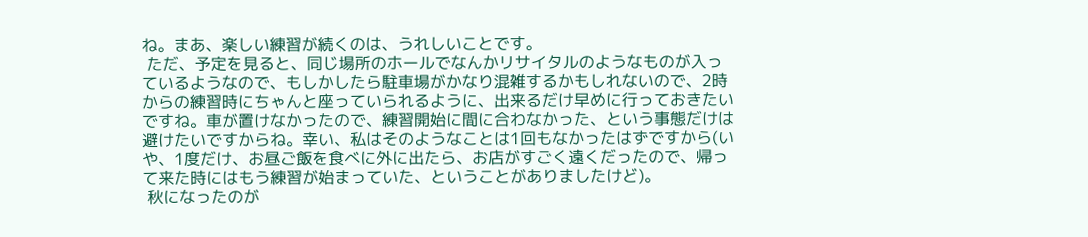ね。まあ、楽しい練習が続くのは、うれしいことです。
 ただ、予定を見ると、同じ場所のホールでなんかリサイタルのようなものが入っているようなので、もしかしたら駐車場がかなり混雑するかもしれないので、2時からの練習時にちゃんと座っていられるように、出来るだけ早めに行っておきたいですね。車が置けなかったので、練習開始に間に合わなかった、という事態だけは避けたいですからね。幸い、私はそのようなことは1回もなかったはずですから(いや、1度だけ、お昼ご飯を食べに外に出たら、お店がすごく遠くだったので、帰って来た時にはもう練習が始まっていた、ということがありましたけど)。
 秋になったのが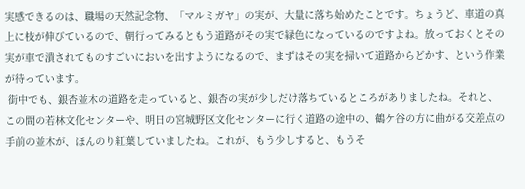実感できるのは、職場の天然記念物、「マルミガヤ」の実が、大量に落ち始めたことです。ちょうど、車道の真上に枝が伸びているので、朝行ってみるともう道路がその実で緑色になっているのですよね。放っておくとその実が車で潰されてものすごいにおいを出すようになるので、まずはその実を掃いて道路からどかす、という作業が待っています。
 街中でも、銀杏並木の道路を走っていると、銀杏の実が少しだけ落ちているところがありましたね。それと、この間の若林文化センターや、明日の宮城野区文化センターに行く道路の途中の、鶴ケ谷の方に曲がる交差点の手前の並木が、ほんのり紅葉していましたね。これが、もう少しすると、もうそ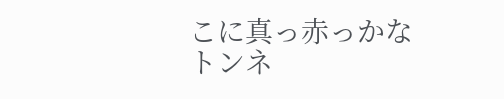こに真っ赤っかなトンネ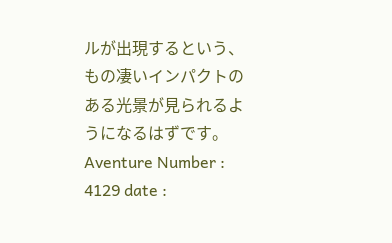ルが出現するという、もの凄いインパクトのある光景が見られるようになるはずです。
Aventure Number : 4129 date :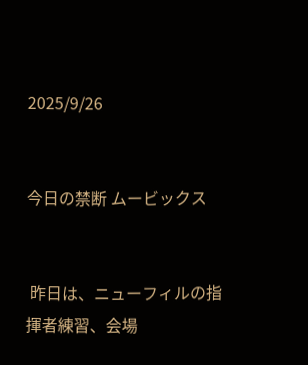2025/9/26


今日の禁断 ムービックス


 昨日は、ニューフィルの指揮者練習、会場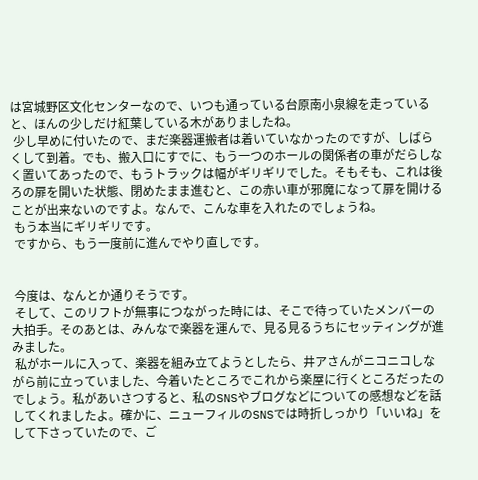は宮城野区文化センターなので、いつも通っている台原南小泉線を走っていると、ほんの少しだけ紅葉している木がありましたね。
 少し早めに付いたので、まだ楽器運搬者は着いていなかったのですが、しばらくして到着。でも、搬入口にすでに、もう一つのホールの関係者の車がだらしなく置いてあったので、もうトラックは幅がギリギリでした。そもそも、これは後ろの扉を開いた状態、閉めたまま進むと、この赤い車が邪魔になって扉を開けることが出来ないのですよ。なんで、こんな車を入れたのでしょうね。
 もう本当にギリギリです。
 ですから、もう一度前に進んでやり直しです。


 今度は、なんとか通りそうです。
 そして、このリフトが無事につながった時には、そこで待っていたメンバーの大拍手。そのあとは、みんなで楽器を運んで、見る見るうちにセッティングが進みました。
 私がホールに入って、楽器を組み立てようとしたら、井アさんがニコニコしながら前に立っていました、今着いたところでこれから楽屋に行くところだったのでしょう。私があいさつすると、私のSNSやブログなどについての感想などを話してくれましたよ。確かに、ニューフィルのSNSでは時折しっかり「いいね」をして下さっていたので、ご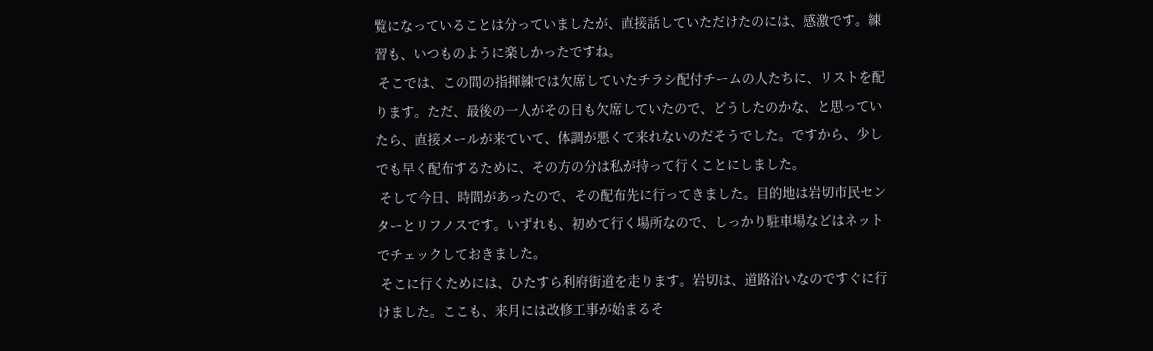覧になっていることは分っていましたが、直接話していただけたのには、感激です。練習も、いつものように楽しかったですね。
 そこでは、この間の指揮練では欠席していたチラシ配付チームの人たちに、リストを配ります。ただ、最後の一人がその日も欠席していたので、どうしたのかな、と思っていたら、直接メールが来ていて、体調が悪くて来れないのだそうでした。ですから、少しでも早く配布するために、その方の分は私が持って行くことにしました。
 そして今日、時間があったので、その配布先に行ってきました。目的地は岩切市民センターとリフノスです。いずれも、初めて行く場所なので、しっかり駐車場などはネットでチェックしておきました。
 そこに行くためには、ひたすら利府街道を走ります。岩切は、道路沿いなのですぐに行けました。ここも、来月には改修工事が始まるそ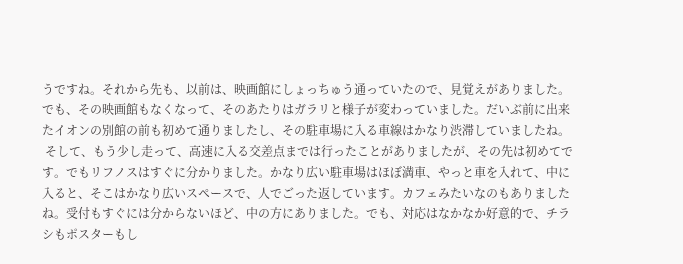うですね。それから先も、以前は、映画館にしょっちゅう通っていたので、見覚えがありました。でも、その映画館もなくなって、そのあたりはガラリと様子が変わっていました。だいぶ前に出来たイオンの別館の前も初めて通りましたし、その駐車場に入る車線はかなり渋滞していましたね。
 そして、もう少し走って、高速に入る交差点までは行ったことがありましたが、その先は初めてです。でもリフノスはすぐに分かりました。かなり広い駐車場はほぼ満車、やっと車を入れて、中に入ると、そこはかなり広いスペースで、人でごった返しています。カフェみたいなのもありましたね。受付もすぐには分からないほど、中の方にありました。でも、対応はなかなか好意的で、チラシもポスターもし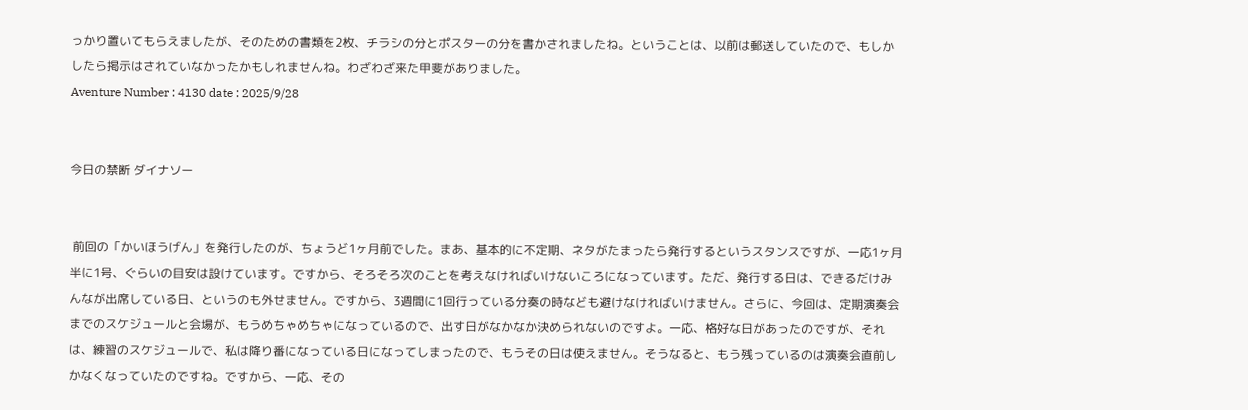っかり置いてもらえましたが、そのための書類を2枚、チラシの分とポスターの分を書かされましたね。ということは、以前は郵送していたので、もしかしたら掲示はされていなかったかもしれませんね。わざわざ来た甲斐がありました。
Aventure Number : 4130 date : 2025/9/28


今日の禁断 ダイナソー


 前回の「かいほうげん」を発行したのが、ちょうど1ヶ月前でした。まあ、基本的に不定期、ネタがたまったら発行するというスタンスですが、一応1ヶ月半に1号、ぐらいの目安は設けています。ですから、そろそろ次のことを考えなければいけないころになっています。ただ、発行する日は、できるだけみんなが出席している日、というのも外せません。ですから、3週間に1回行っている分奏の時なども避けなければいけません。さらに、今回は、定期演奏会までのスケジュールと会場が、もうめちゃめちゃになっているので、出す日がなかなか決められないのですよ。一応、格好な日があったのですが、それは、練習のスケジュールで、私は降り番になっている日になってしまったので、もうその日は使えません。そうなると、もう残っているのは演奏会直前しかなくなっていたのですね。ですから、一応、その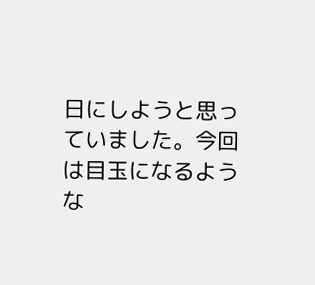日にしようと思っていました。今回は目玉になるような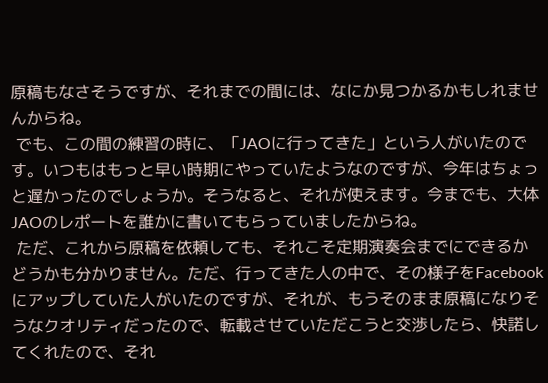原稿もなさそうですが、それまでの間には、なにか見つかるかもしれませんからね。
 でも、この間の練習の時に、「JAOに行ってきた」という人がいたのです。いつもはもっと早い時期にやっていたようなのですが、今年はちょっと遅かったのでしょうか。そうなると、それが使えます。今までも、大体JAOのレポートを誰かに書いてもらっていましたからね。
 ただ、これから原稿を依頼しても、それこそ定期演奏会までにできるかどうかも分かりません。ただ、行ってきた人の中で、その様子をFacebookにアップしていた人がいたのですが、それが、もうそのまま原稿になりそうなクオリティだったので、転載させていただこうと交渉したら、快諾してくれたので、それ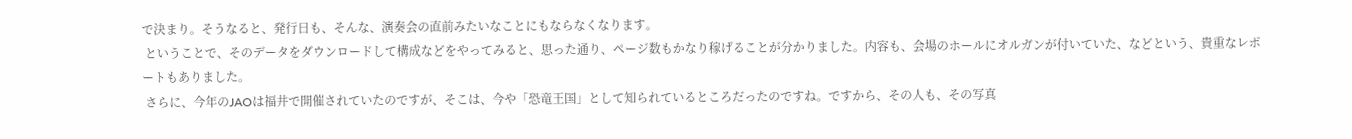で決まり。そうなると、発行日も、そんな、演奏会の直前みたいなことにもならなくなります。
 ということで、そのデータをダウンロードして構成などをやってみると、思った通り、ページ数もかなり稼げることが分かりました。内容も、会場のホールにオルガンが付いていた、などという、貴重なレポートもありました。
 さらに、今年のJAOは福井で開催されていたのですが、そこは、今や「恐竜王国」として知られているところだったのですね。ですから、その人も、その写真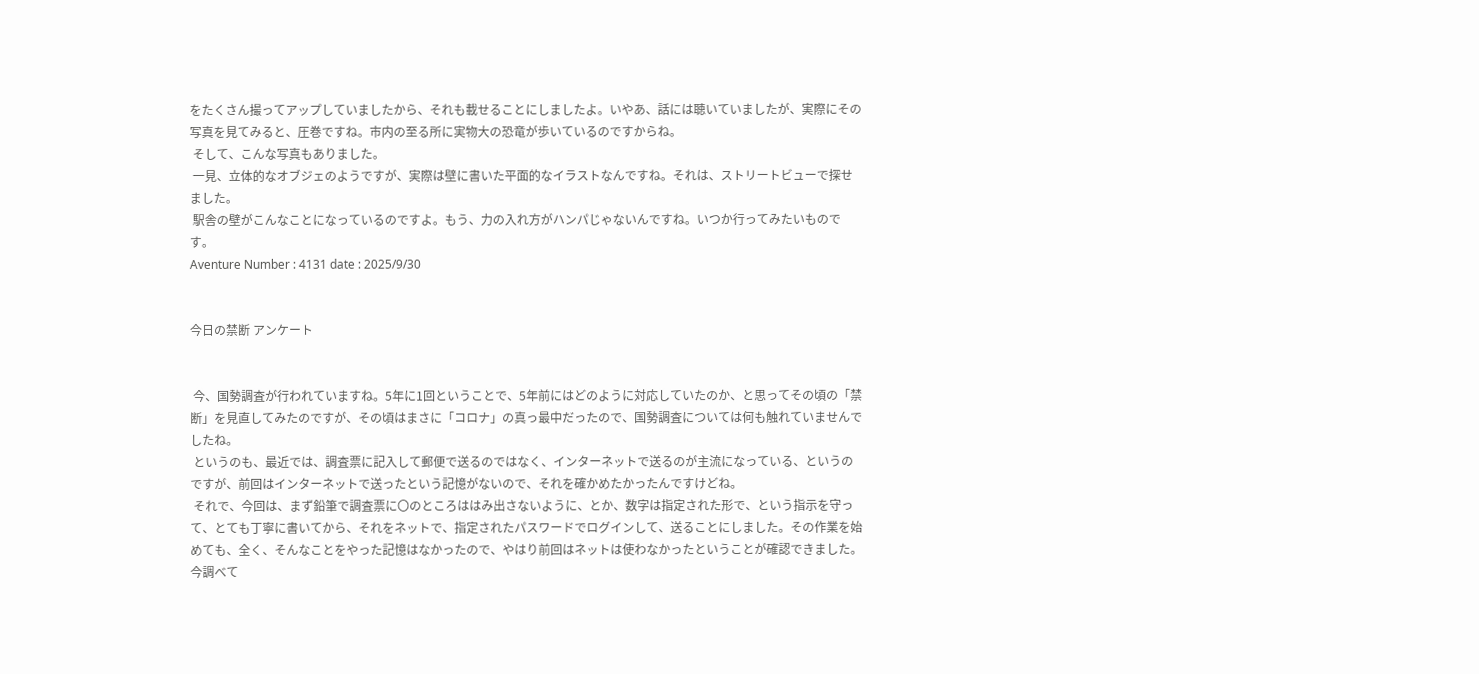をたくさん撮ってアップしていましたから、それも載せることにしましたよ。いやあ、話には聴いていましたが、実際にその写真を見てみると、圧巻ですね。市内の至る所に実物大の恐竜が歩いているのですからね。
 そして、こんな写真もありました。
 一見、立体的なオブジェのようですが、実際は壁に書いた平面的なイラストなんですね。それは、ストリートビューで探せました。
 駅舎の壁がこんなことになっているのですよ。もう、力の入れ方がハンパじゃないんですね。いつか行ってみたいものです。
Aventure Number : 4131 date : 2025/9/30


今日の禁断 アンケート


 今、国勢調査が行われていますね。5年に1回ということで、5年前にはどのように対応していたのか、と思ってその頃の「禁断」を見直してみたのですが、その頃はまさに「コロナ」の真っ最中だったので、国勢調査については何も触れていませんでしたね。
 というのも、最近では、調査票に記入して郵便で送るのではなく、インターネットで送るのが主流になっている、というのですが、前回はインターネットで送ったという記憶がないので、それを確かめたかったんですけどね。
 それで、今回は、まず鉛筆で調査票に〇のところははみ出さないように、とか、数字は指定された形で、という指示を守って、とても丁寧に書いてから、それをネットで、指定されたパスワードでログインして、送ることにしました。その作業を始めても、全く、そんなことをやった記憶はなかったので、やはり前回はネットは使わなかったということが確認できました。今調べて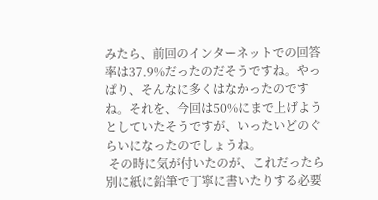みたら、前回のインターネットでの回答率は37.9%だったのだそうですね。やっぱり、そんなに多くはなかったのですね。それを、今回は50%にまで上げようとしていたそうですが、いったいどのぐらいになったのでしょうね。
 その時に気が付いたのが、これだったら別に紙に鉛筆で丁寧に書いたりする必要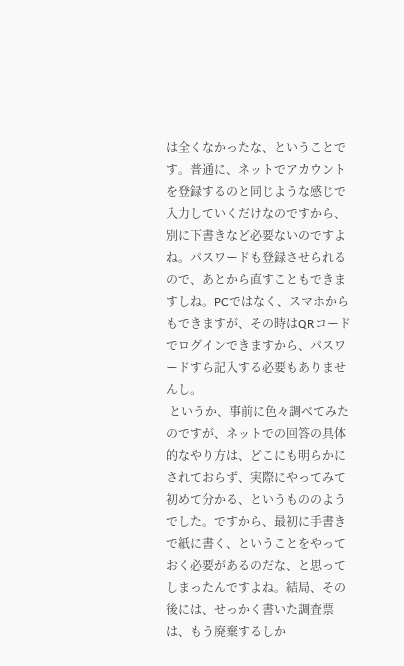は全くなかったな、ということです。普通に、ネットでアカウントを登録するのと同じような感じで入力していくだけなのですから、別に下書きなど必要ないのですよね。パスワードも登録させられるので、あとから直すこともできますしね。PCではなく、スマホからもできますが、その時はQRコードでログインできますから、パスワードすら記入する必要もありませんし。
 というか、事前に色々調べてみたのですが、ネットでの回答の具体的なやり方は、どこにも明らかにされておらず、実際にやってみて初めて分かる、というもののようでした。ですから、最初に手書きで紙に書く、ということをやっておく必要があるのだな、と思ってしまったんですよね。結局、その後には、せっかく書いた調査票は、もう廃棄するしか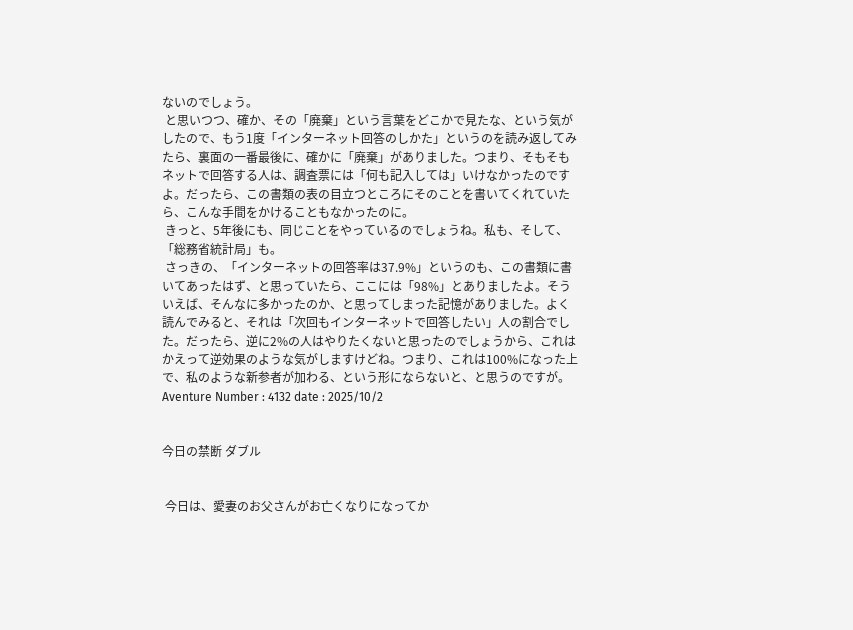ないのでしょう。
 と思いつつ、確か、その「廃棄」という言葉をどこかで見たな、という気がしたので、もう1度「インターネット回答のしかた」というのを読み返してみたら、裏面の一番最後に、確かに「廃棄」がありました。つまり、そもそもネットで回答する人は、調査票には「何も記入しては」いけなかったのですよ。だったら、この書類の表の目立つところにそのことを書いてくれていたら、こんな手間をかけることもなかったのに。
 きっと、5年後にも、同じことをやっているのでしょうね。私も、そして、「総務省統計局」も。
 さっきの、「インターネットの回答率は37.9%」というのも、この書類に書いてあったはず、と思っていたら、ここには「98%」とありましたよ。そういえば、そんなに多かったのか、と思ってしまった記憶がありました。よく読んでみると、それは「次回もインターネットで回答したい」人の割合でした。だったら、逆に2%の人はやりたくないと思ったのでしょうから、これはかえって逆効果のような気がしますけどね。つまり、これは100%になった上で、私のような新参者が加わる、という形にならないと、と思うのですが。
Aventure Number : 4132 date : 2025/10/2


今日の禁断 ダブル


 今日は、愛妻のお父さんがお亡くなりになってか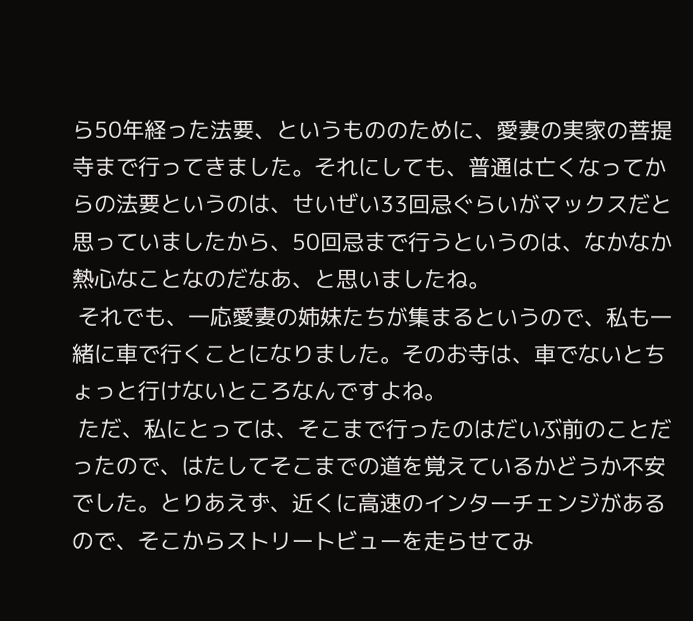ら50年経った法要、というもののために、愛妻の実家の菩提寺まで行ってきました。それにしても、普通は亡くなってからの法要というのは、せいぜい33回忌ぐらいがマックスだと思っていましたから、50回忌まで行うというのは、なかなか熱心なことなのだなあ、と思いましたね。
 それでも、一応愛妻の姉妹たちが集まるというので、私も一緒に車で行くことになりました。そのお寺は、車でないとちょっと行けないところなんですよね。
 ただ、私にとっては、そこまで行ったのはだいぶ前のことだったので、はたしてそこまでの道を覚えているかどうか不安でした。とりあえず、近くに高速のインターチェンジがあるので、そこからストリートビューを走らせてみ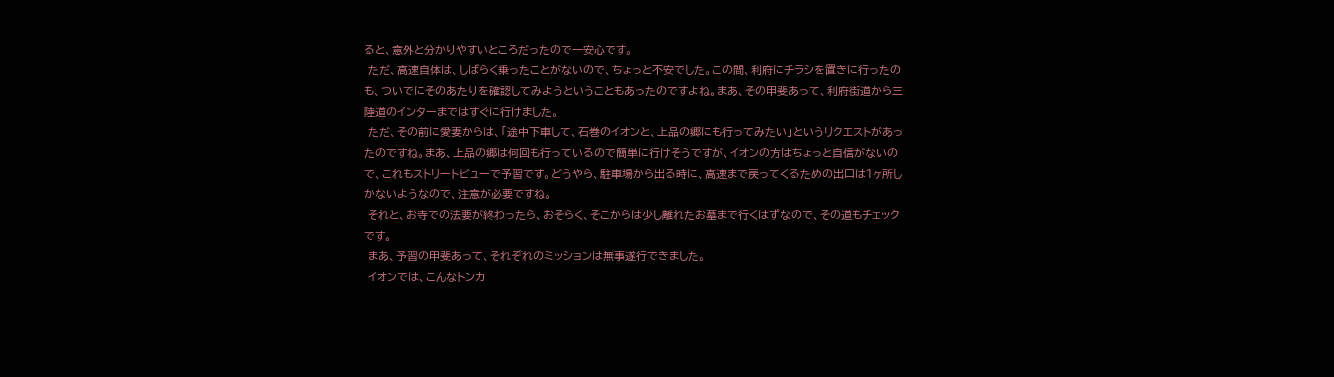ると、意外と分かりやすいところだったので一安心です。
 ただ、高速自体は、しばらく乗ったことがないので、ちょっと不安でした。この間、利府にチラシを置きに行ったのも、ついでにそのあたりを確認してみようということもあったのですよね。まあ、その甲斐あって、利府街道から三陸道のインターまではすぐに行けました。
 ただ、その前に愛妻からは、「途中下車して、石巻のイオンと、上品の郷にも行ってみたい」というリクエストがあったのですね。まあ、上品の郷は何回も行っているので簡単に行けそうですが、イオンの方はちょっと自信がないので、これもストリートビューで予習です。どうやら、駐車場から出る時に、高速まで戻ってくるための出口は1ヶ所しかないようなので、注意が必要ですね。
 それと、お寺での法要が終わったら、おそらく、そこからは少し離れたお墓まで行くはずなので、その道もチェックです。
 まあ、予習の甲斐あって、それぞれのミッションは無事遂行できました。
 イオンでは、こんなトンカ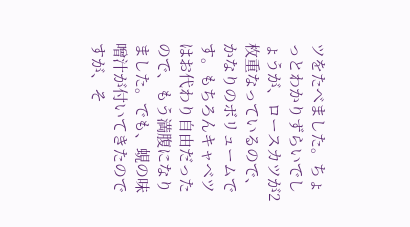ツをたべました。ちょっとわかりずらいでしょうが、ロースカツが2枚重なっているので、かなりのボリュームです。もちろんキャベツはお代わり自由だったので、もう満腹になりました。でも、蜆の味噌汁が付いてきたのですが、そ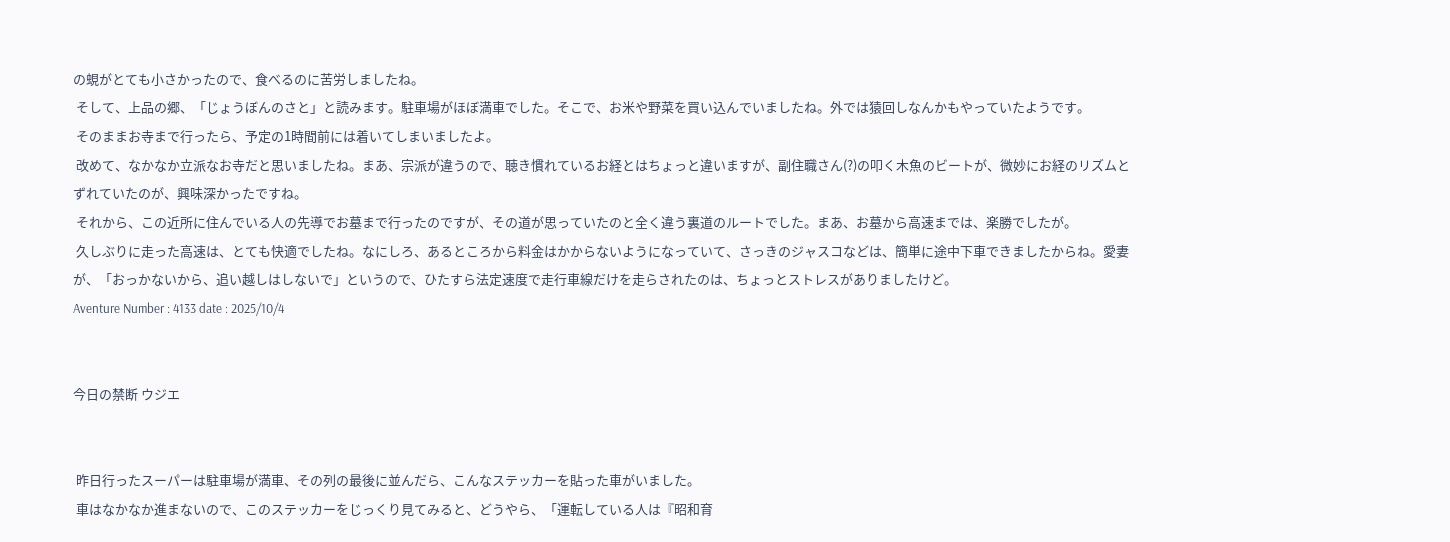の蜆がとても小さかったので、食べるのに苦労しましたね。
 そして、上品の郷、「じょうぼんのさと」と読みます。駐車場がほぼ満車でした。そこで、お米や野菜を買い込んでいましたね。外では猿回しなんかもやっていたようです。
 そのままお寺まで行ったら、予定の1時間前には着いてしまいましたよ。
 改めて、なかなか立派なお寺だと思いましたね。まあ、宗派が違うので、聴き慣れているお経とはちょっと違いますが、副住職さん(?)の叩く木魚のビートが、微妙にお経のリズムとずれていたのが、興味深かったですね。
 それから、この近所に住んでいる人の先導でお墓まで行ったのですが、その道が思っていたのと全く違う裏道のルートでした。まあ、お墓から高速までは、楽勝でしたが。
 久しぶりに走った高速は、とても快適でしたね。なにしろ、あるところから料金はかからないようになっていて、さっきのジャスコなどは、簡単に途中下車できましたからね。愛妻が、「おっかないから、追い越しはしないで」というので、ひたすら法定速度で走行車線だけを走らされたのは、ちょっとストレスがありましたけど。
Aventure Number : 4133 date : 2025/10/4


今日の禁断 ウジエ


 昨日行ったスーパーは駐車場が満車、その列の最後に並んだら、こんなステッカーを貼った車がいました。
 車はなかなか進まないので、このステッカーをじっくり見てみると、どうやら、「運転している人は『昭和育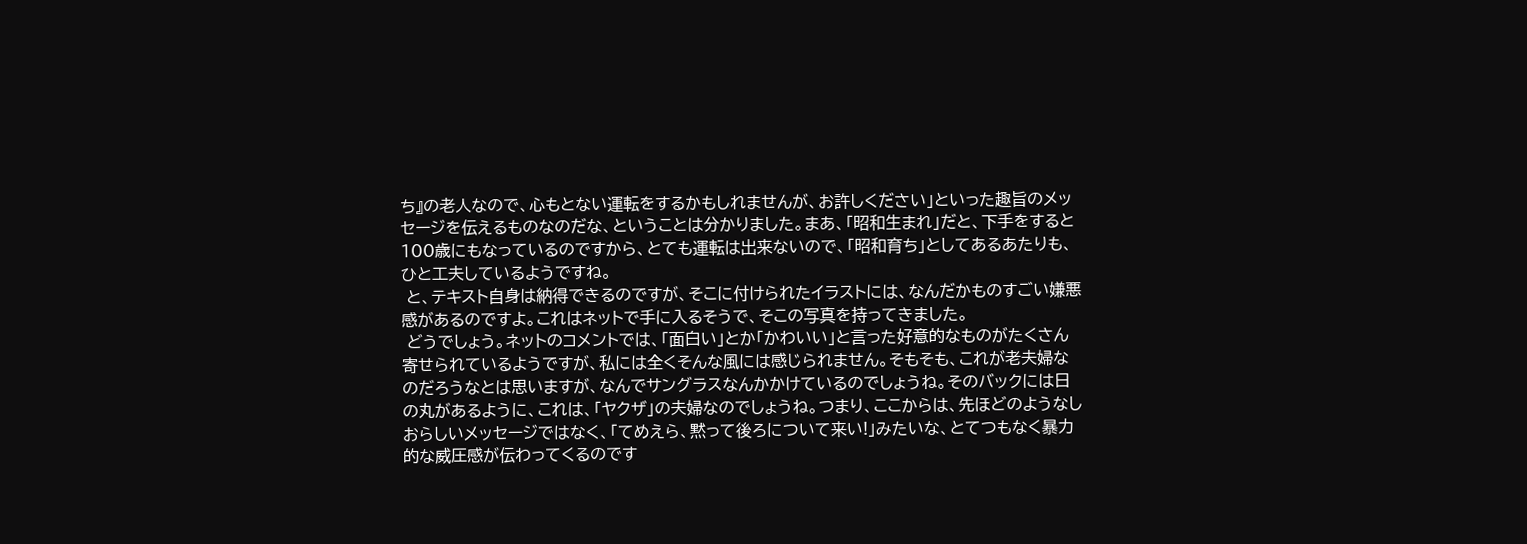ち』の老人なので、心もとない運転をするかもしれませんが、お許しください」といった趣旨のメッセージを伝えるものなのだな、ということは分かりました。まあ、「昭和生まれ」だと、下手をすると100歳にもなっているのですから、とても運転は出来ないので、「昭和育ち」としてあるあたりも、ひと工夫しているようですね。
 と、テキスト自身は納得できるのですが、そこに付けられたイラストには、なんだかものすごい嫌悪感があるのですよ。これはネットで手に入るそうで、そこの写真を持ってきました。
 どうでしょう。ネットのコメントでは、「面白い」とか「かわいい」と言った好意的なものがたくさん寄せられているようですが、私には全くそんな風には感じられません。そもそも、これが老夫婦なのだろうなとは思いますが、なんでサングラスなんかかけているのでしょうね。そのバックには日の丸があるように、これは、「ヤクザ」の夫婦なのでしょうね。つまり、ここからは、先ほどのようなしおらしいメッセージではなく、「てめえら、黙って後ろについて来い!」みたいな、とてつもなく暴力的な威圧感が伝わってくるのです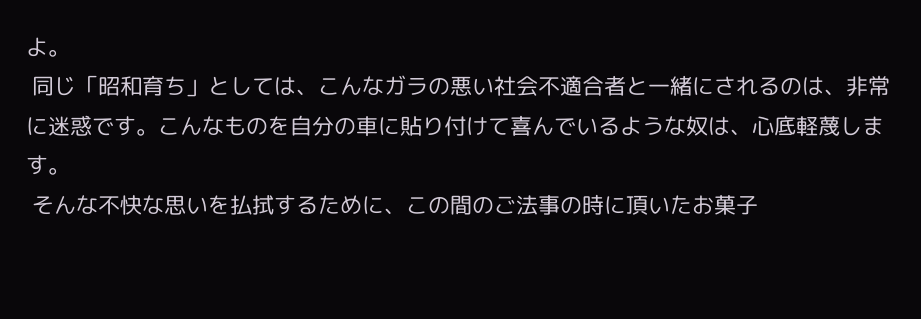よ。
 同じ「昭和育ち」としては、こんなガラの悪い社会不適合者と一緒にされるのは、非常に迷惑です。こんなものを自分の車に貼り付けて喜んでいるような奴は、心底軽蔑します。
 そんな不快な思いを払拭するために、この間のご法事の時に頂いたお菓子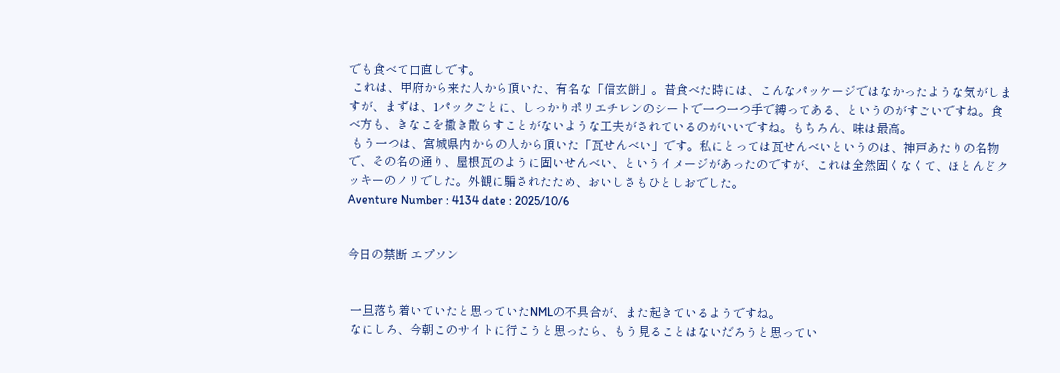でも食べて口直しです。
 これは、甲府から来た人から頂いた、有名な「信玄餅」。昔食べた時には、こんなパッケージではなかったような気がしますが、まずは、1パックごとに、しっかりポリエチレンのシートで一つ一つ手で縛ってある、というのがすごいですね。食べ方も、きなこを撒き散らすことがないような工夫がされているのがいいですね。もちろん、味は最高。
 もう一つは、宮城県内からの人から頂いた「瓦せんべい」です。私にとっては瓦せんべいというのは、神戸あたりの名物で、その名の通り、屋根瓦のように固いせんべい、というイメージがあったのですが、これは全然固くなくて、ほとんどクッキーのノリでした。外観に騙されたため、おいしさもひとしおでした。
Aventure Number : 4134 date : 2025/10/6


今日の禁断 エプソン


 一旦落ち着いていたと思っていたNMLの不具合が、また起きているようですね。
 なにしろ、今朝このサイトに行こうと思ったら、もう見ることはないだろうと思ってい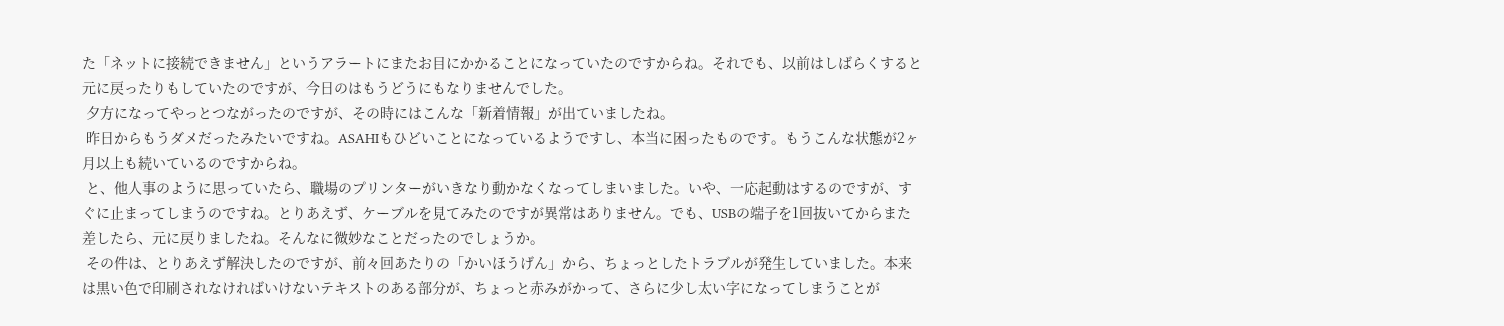た「ネットに接続できません」というアラートにまたお目にかかることになっていたのですからね。それでも、以前はしばらくすると元に戻ったりもしていたのですが、今日のはもうどうにもなりませんでした。
 夕方になってやっとつながったのですが、その時にはこんな「新着情報」が出ていましたね。
 昨日からもうダメだったみたいですね。ASAHIもひどいことになっているようですし、本当に困ったものです。もうこんな状態が2ヶ月以上も続いているのですからね。
 と、他人事のように思っていたら、職場のプリンターがいきなり動かなくなってしまいました。いや、一応起動はするのですが、すぐに止まってしまうのですね。とりあえず、ケーブルを見てみたのですが異常はありません。でも、USBの端子を1回抜いてからまた差したら、元に戻りましたね。そんなに微妙なことだったのでしょうか。
 その件は、とりあえず解決したのですが、前々回あたりの「かいほうげん」から、ちょっとしたトラブルが発生していました。本来は黒い色で印刷されなければいけないテキストのある部分が、ちょっと赤みがかって、さらに少し太い字になってしまうことが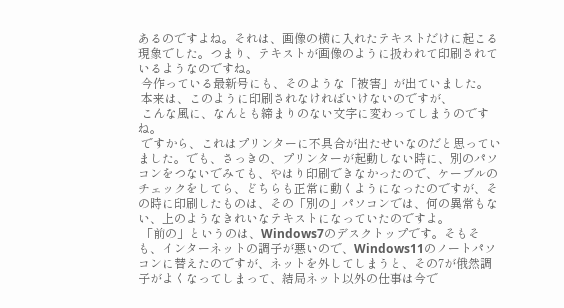あるのですよね。それは、画像の横に入れたテキストだけに起こる現象でした。つまり、テキストが画像のように扱われて印刷されているようなのですね。
 今作っている最新号にも、そのような「被害」が出ていました。
 本来は、このように印刷されなければいけないのですが、
 こんな風に、なんとも締まりのない文字に変わってしまうのですね。
 ですから、これはプリンターに不具合が出たせいなのだと思っていました。でも、さっきの、プリンターが起動しない時に、別のパソコンをつないでみても、やはり印刷できなかったので、ケーブルのチェックをしてら、どちらも正常に動くようになったのですが、その時に印刷したものは、その「別の」パソコンでは、何の異常もない、上のようなきれいなテキストになっていたのですよ。
 「前の」というのは、Windows7のデスクトップです。そもそも、インターネットの調子が悪いので、Windows11のノートパソコンに替えたのですが、ネットを外してしまうと、その7が俄然調子がよくなってしまって、結局ネット以外の仕事は今で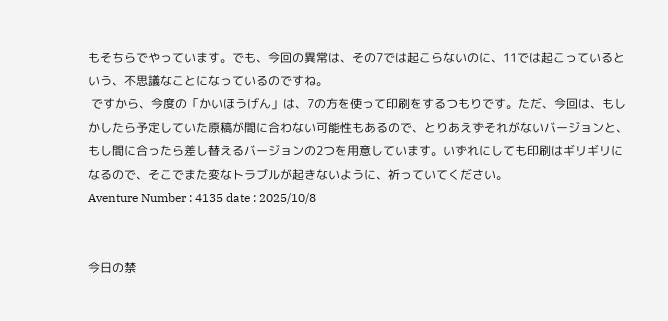もそちらでやっています。でも、今回の異常は、その7では起こらないのに、11では起こっているという、不思議なことになっているのですね。
 ですから、今度の「かいほうげん」は、7の方を使って印刷をするつもりです。ただ、今回は、もしかしたら予定していた原稿が間に合わない可能性もあるので、とりあえずそれがないバージョンと、もし間に合ったら差し替えるバージョンの2つを用意しています。いずれにしても印刷はギリギリになるので、そこでまた変なトラブルが起きないように、祈っていてください。
Aventure Number : 4135 date : 2025/10/8


今日の禁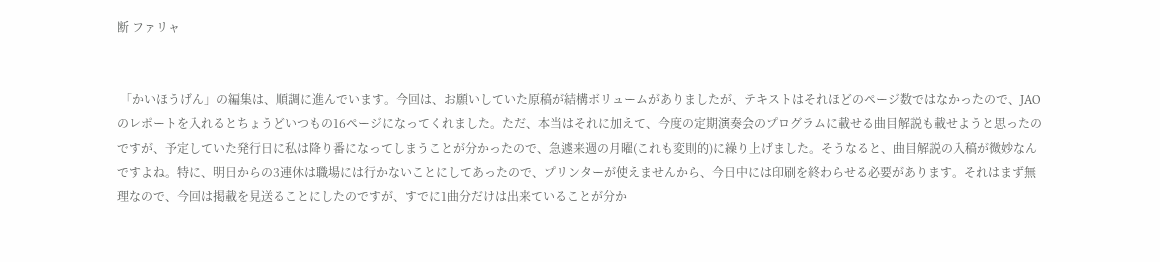断 ファリャ


 「かいほうげん」の編集は、順調に進んでいます。今回は、お願いしていた原稿が結構ボリュームがありましたが、テキストはそれほどのページ数ではなかったので、JAOのレポートを入れるとちょうどいつもの16ページになってくれました。ただ、本当はそれに加えて、今度の定期演奏会のプログラムに載せる曲目解説も載せようと思ったのですが、予定していた発行日に私は降り番になってしまうことが分かったので、急遽来週の月曜(これも変則的)に繰り上げました。そうなると、曲目解説の入稿が微妙なんですよね。特に、明日からの3連休は職場には行かないことにしてあったので、プリンターが使えませんから、今日中には印刷を終わらせる必要があります。それはまず無理なので、今回は掲載を見送ることにしたのですが、すでに1曲分だけは出来ていることが分か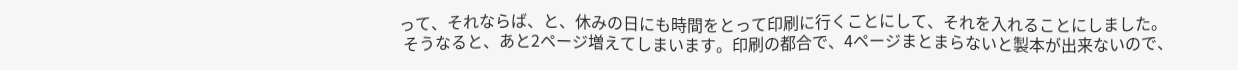って、それならば、と、休みの日にも時間をとって印刷に行くことにして、それを入れることにしました。
 そうなると、あと2ページ増えてしまいます。印刷の都合で、4ページまとまらないと製本が出来ないので、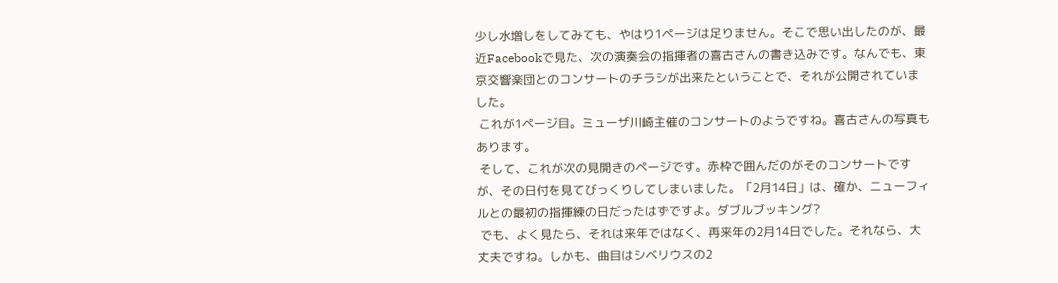少し水増しをしてみても、やはり1ページは足りません。そこで思い出したのが、最近Facebookで見た、次の演奏会の指揮者の喜古さんの書き込みです。なんでも、東京交響楽団とのコンサートのチラシが出来たということで、それが公開されていました。
 これが1ページ目。ミューザ川崎主催のコンサートのようですね。喜古さんの写真もあります。
 そして、これが次の見開きのページです。赤枠で囲んだのがそのコンサートですが、その日付を見てびっくりしてしまいました。「2月14日」は、確か、ニューフィルとの最初の指揮練の日だったはずですよ。ダブルブッキング?
 でも、よく見たら、それは来年ではなく、再来年の2月14日でした。それなら、大丈夫ですね。しかも、曲目はシベリウスの2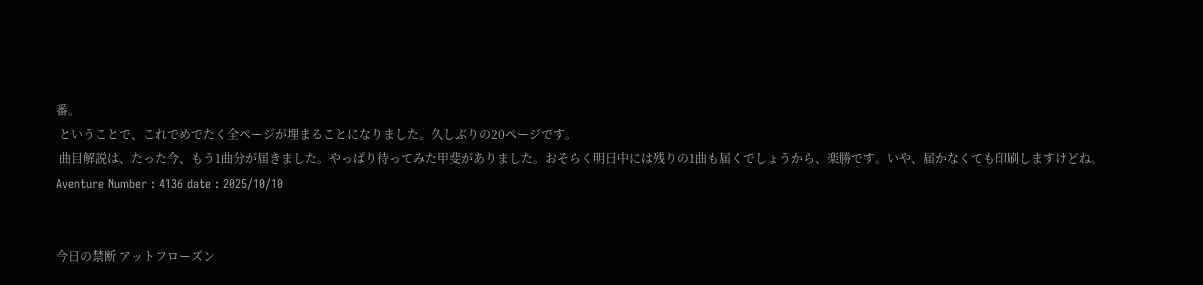番。
 ということで、これでめでたく全ページが埋まることになりました。久しぶりの20ページです。
 曲目解説は、たった今、もう1曲分が届きました。やっぱり待ってみた甲斐がありました。おそらく明日中には残りの1曲も届くでしょうから、楽勝です。いや、届かなくても印刷しますけどね。
Aventure Number : 4136 date : 2025/10/10


今日の禁断 アットフローズン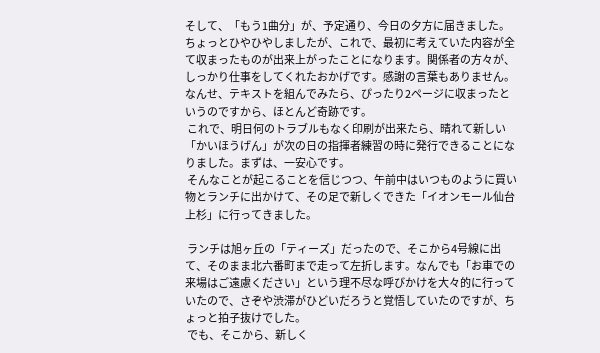そして、「もう1曲分」が、予定通り、今日の夕方に届きました。ちょっとひやひやしましたが、これで、最初に考えていた内容が全て収まったものが出来上がったことになります。関係者の方々が、しっかり仕事をしてくれたおかげです。感謝の言葉もありません。なんせ、テキストを組んでみたら、ぴったり2ページに収まったというのですから、ほとんど奇跡です。
 これで、明日何のトラブルもなく印刷が出来たら、晴れて新しい「かいほうげん」が次の日の指揮者練習の時に発行できることになりました。まずは、一安心です。
 そんなことが起こることを信じつつ、午前中はいつものように買い物とランチに出かけて、その足で新しくできた「イオンモール仙台上杉」に行ってきました。

 ランチは旭ヶ丘の「ティーズ」だったので、そこから4号線に出て、そのまま北六番町まで走って左折します。なんでも「お車での来場はご遠慮ください」という理不尽な呼びかけを大々的に行っていたので、さぞや渋滞がひどいだろうと覚悟していたのですが、ちょっと拍子抜けでした。
 でも、そこから、新しく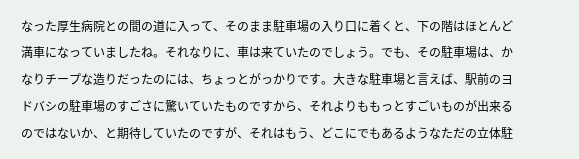なった厚生病院との間の道に入って、そのまま駐車場の入り口に着くと、下の階はほとんど満車になっていましたね。それなりに、車は来ていたのでしょう。でも、その駐車場は、かなりチープな造りだったのには、ちょっとがっかりです。大きな駐車場と言えば、駅前のヨドバシの駐車場のすごさに驚いていたものですから、それよりももっとすごいものが出来るのではないか、と期待していたのですが、それはもう、どこにでもあるようなただの立体駐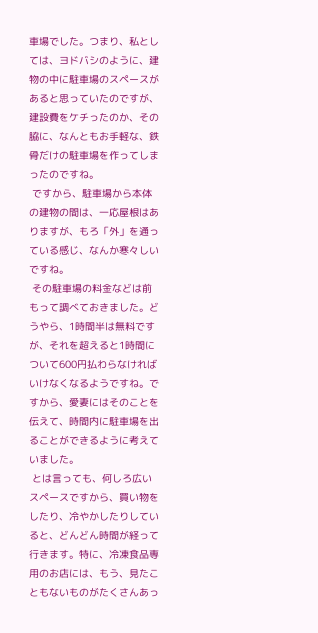車場でした。つまり、私としては、ヨドバシのように、建物の中に駐車場のスペースがあると思っていたのですが、建設費をケチったのか、その脇に、なんともお手軽な、鉄骨だけの駐車場を作ってしまったのですね。
 ですから、駐車場から本体の建物の間は、一応屋根はありますが、もろ「外」を通っている感じ、なんか寒々しいですね。
 その駐車場の料金などは前もって調べておきました。どうやら、1時間半は無料ですが、それを超えると1時間について600円払わらなければいけなくなるようですね。ですから、愛妻にはそのことを伝えて、時間内に駐車場を出ることができるように考えていました。
 とは言っても、何しろ広いスペースですから、買い物をしたり、冷やかしたりしていると、どんどん時間が経って行きます。特に、冷凍食品専用のお店には、もう、見たこともないものがたくさんあっ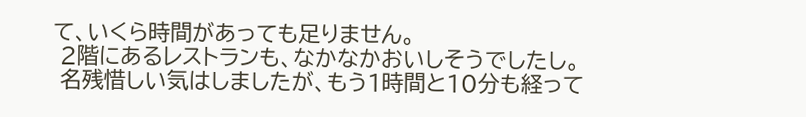て、いくら時間があっても足りません。
 2階にあるレストランも、なかなかおいしそうでしたし。
 名残惜しい気はしましたが、もう1時間と10分も経って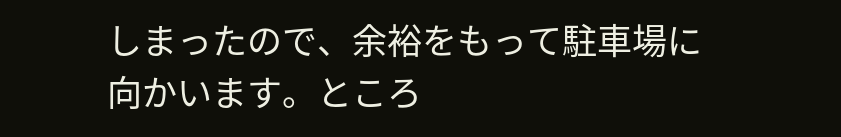しまったので、余裕をもって駐車場に向かいます。ところ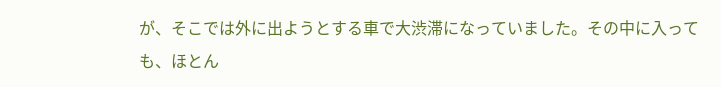が、そこでは外に出ようとする車で大渋滞になっていました。その中に入っても、ほとん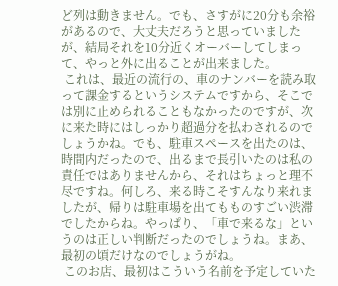ど列は動きません。でも、さすがに20分も余裕があるので、大丈夫だろうと思っていましたが、結局それを10分近くオーバーしてしまって、やっと外に出ることが出来ました。
 これは、最近の流行の、車のナンバーを読み取って課金するというシステムですから、そこでは別に止められることもなかったのですが、次に来た時にはしっかり超過分を払わされるのでしょうかね。でも、駐車スペースを出たのは、時間内だったので、出るまで長引いたのは私の責任ではありませんから、それはちょっと理不尽ですね。何しろ、来る時こそすんなり来れましたが、帰りは駐車場を出てもものすごい渋滞でしたからね。やっぱり、「車で来るな」というのは正しい判断だったのでしょうね。まあ、最初の頃だけなのでしょうがね。
 このお店、最初はこういう名前を予定していた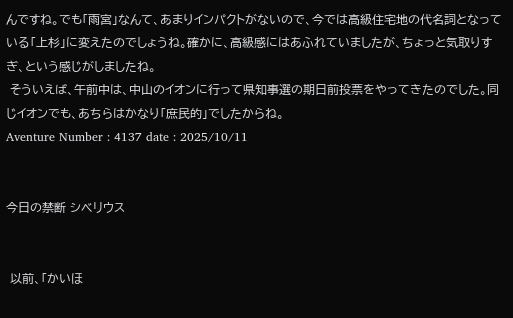んですね。でも「雨宮」なんて、あまりインパクトがないので、今では高級住宅地の代名詞となっている「上杉」に変えたのでしょうね。確かに、高級感にはあふれていましたが、ちょっと気取りすぎ、という感じがしましたね。
 そういえば、午前中は、中山のイオンに行って県知事選の期日前投票をやってきたのでした。同じイオンでも、あちらはかなり「庶民的」でしたからね。
Aventure Number : 4137 date : 2025/10/11


今日の禁断 シベリウス


 以前、「かいほ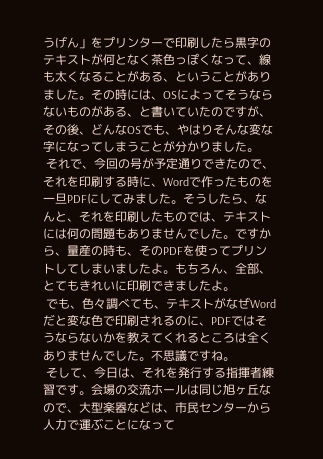うげん」をプリンターで印刷したら黒字のテキストが何となく茶色っぽくなって、線も太くなることがある、ということがありました。その時には、OSによってそうならないものがある、と書いていたのですが、その後、どんなOSでも、やはりそんな変な字になってしまうことが分かりました。
 それで、今回の号が予定通りできたので、それを印刷する時に、Wordで作ったものを一旦PDFにしてみました。そうしたら、なんと、それを印刷したものでは、テキストには何の問題もありませんでした。ですから、量産の時も、そのPDFを使ってプリントしてしまいましたよ。もちろん、全部、とてもきれいに印刷できましたよ。
 でも、色々調べても、テキストがなぜWordだと変な色で印刷されるのに、PDFではそうならないかを教えてくれるところは全くありませんでした。不思議ですね。
 そして、今日は、それを発行する指揮者練習です。会場の交流ホールは同じ旭ヶ丘なので、大型楽器などは、市民センターから人力で運ぶことになって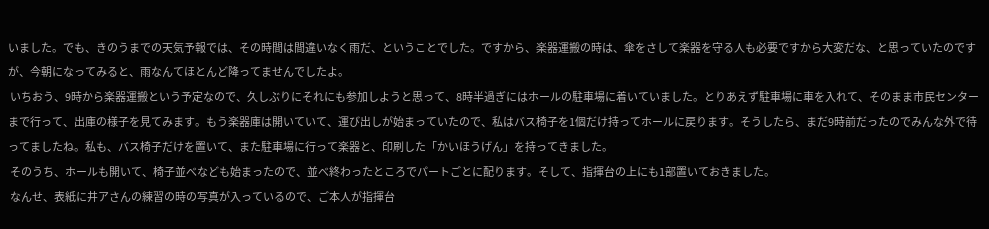いました。でも、きのうまでの天気予報では、その時間は間違いなく雨だ、ということでした。ですから、楽器運搬の時は、傘をさして楽器を守る人も必要ですから大変だな、と思っていたのですが、今朝になってみると、雨なんてほとんど降ってませんでしたよ。
 いちおう、9時から楽器運搬という予定なので、久しぶりにそれにも参加しようと思って、8時半過ぎにはホールの駐車場に着いていました。とりあえず駐車場に車を入れて、そのまま市民センターまで行って、出庫の様子を見てみます。もう楽器庫は開いていて、運び出しが始まっていたので、私はバス椅子を1個だけ持ってホールに戻ります。そうしたら、まだ9時前だったのでみんな外で待ってましたね。私も、バス椅子だけを置いて、また駐車場に行って楽器と、印刷した「かいほうげん」を持ってきました。
 そのうち、ホールも開いて、椅子並べなども始まったので、並べ終わったところでパートごとに配ります。そして、指揮台の上にも1部置いておきました。
 なんせ、表紙に井アさんの練習の時の写真が入っているので、ご本人が指揮台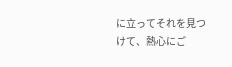に立ってそれを見つけて、熱心にご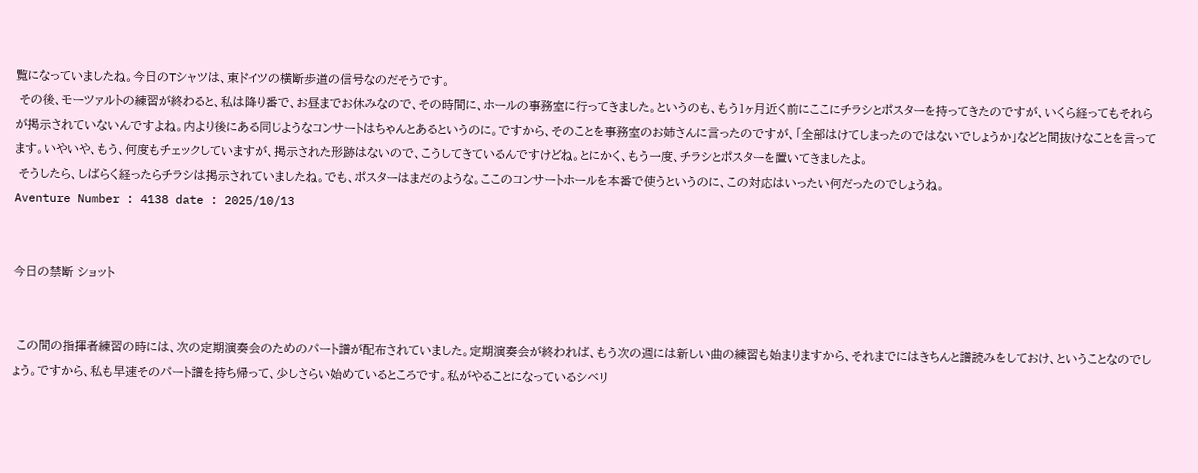覧になっていましたね。今日のTシャツは、東ドイツの横断歩道の信号なのだそうです。
 その後、モーツァルトの練習が終わると、私は降り番で、お昼までお休みなので、その時間に、ホールの事務室に行ってきました。というのも、もう1ヶ月近く前にここにチラシとポスターを持ってきたのですが、いくら経ってもそれらが掲示されていないんですよね。内より後にある同じようなコンサートはちゃんとあるというのに。ですから、そのことを事務室のお姉さんに言ったのですが、「全部はけてしまったのではないでしょうか」などと間抜けなことを言ってます。いやいや、もう、何度もチェックしていますが、掲示された形跡はないので、こうしてきているんですけどね。とにかく、もう一度、チラシとポスターを置いてきましたよ。
 そうしたら、しばらく経ったらチラシは掲示されていましたね。でも、ポスターはまだのような。ここのコンサートホールを本番で使うというのに、この対応はいったい何だったのでしょうね。
Aventure Number : 4138 date : 2025/10/13


今日の禁断 ショット


 この間の指揮者練習の時には、次の定期演奏会のためのパート譜が配布されていました。定期演奏会が終われば、もう次の週には新しい曲の練習も始まりますから、それまでにはきちんと譜読みをしておけ、ということなのでしょう。ですから、私も早速そのパート譜を持ち帰って、少しさらい始めているところです。私がやることになっているシベリ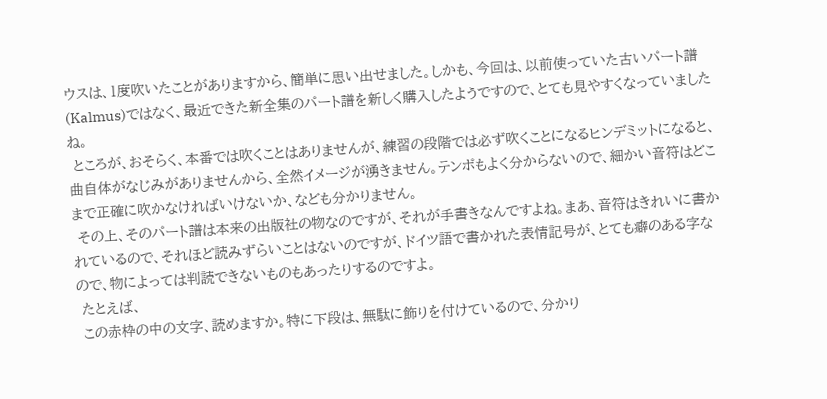ウスは、1度吹いたことがありますから、簡単に思い出せました。しかも、今回は、以前使っていた古いパート譜(Kalmus)ではなく、最近できた新全集のパート譜を新しく購入したようですので、とても見やすくなっていましたね。
 ところが、おそらく、本番では吹くことはありませんが、練習の段階では必ず吹くことになるヒンデミットになると、曲自体がなじみがありませんから、全然イメージが湧きません。テンポもよく分からないので、細かい音符はどこまで正確に吹かなければいけないか、なども分かりません。
 その上、そのパート譜は本来の出版社の物なのですが、それが手書きなんですよね。まあ、音符はきれいに書かれているので、それほど読みずらいことはないのですが、ドイツ語で書かれた表情記号が、とても癖のある字なので、物によっては判読できないものもあったりするのですよ。
 たとえば、
 この赤枠の中の文字、読めますか。特に下段は、無駄に飾りを付けているので、分かり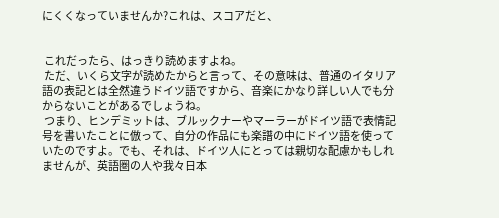にくくなっていませんか?これは、スコアだと、


 これだったら、はっきり読めますよね。
 ただ、いくら文字が読めたからと言って、その意味は、普通のイタリア語の表記とは全然違うドイツ語ですから、音楽にかなり詳しい人でも分からないことがあるでしょうね。
 つまり、ヒンデミットは、ブルックナーやマーラーがドイツ語で表情記号を書いたことに倣って、自分の作品にも楽譜の中にドイツ語を使っていたのですよ。でも、それは、ドイツ人にとっては親切な配慮かもしれませんが、英語圏の人や我々日本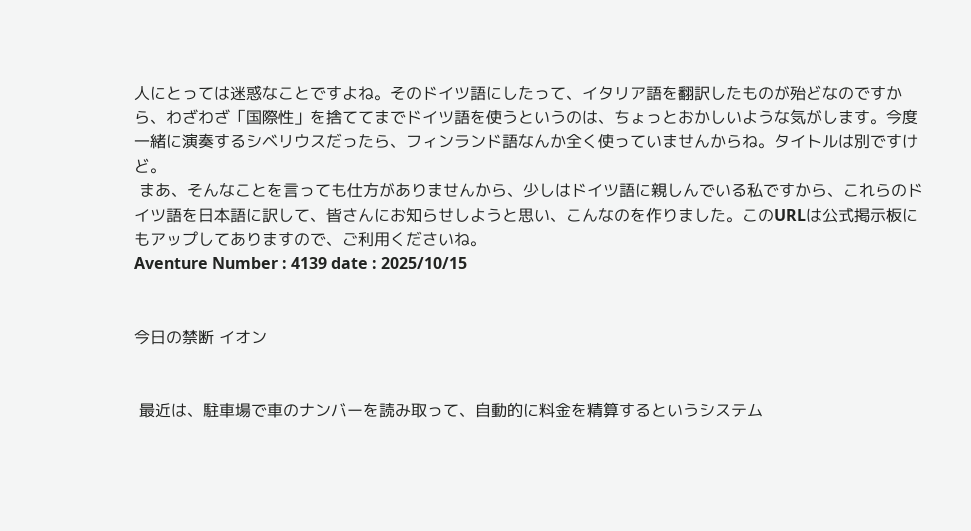人にとっては迷惑なことですよね。そのドイツ語にしたって、イタリア語を翻訳したものが殆どなのですから、わざわざ「国際性」を捨ててまでドイツ語を使うというのは、ちょっとおかしいような気がします。今度一緒に演奏するシベリウスだったら、フィンランド語なんか全く使っていませんからね。タイトルは別ですけど。
 まあ、そんなことを言っても仕方がありませんから、少しはドイツ語に親しんでいる私ですから、これらのドイツ語を日本語に訳して、皆さんにお知らせしようと思い、こんなのを作りました。このURLは公式掲示板にもアップしてありますので、ご利用くださいね。
Aventure Number : 4139 date : 2025/10/15


今日の禁断 イオン


 最近は、駐車場で車のナンバーを読み取って、自動的に料金を精算するというシステム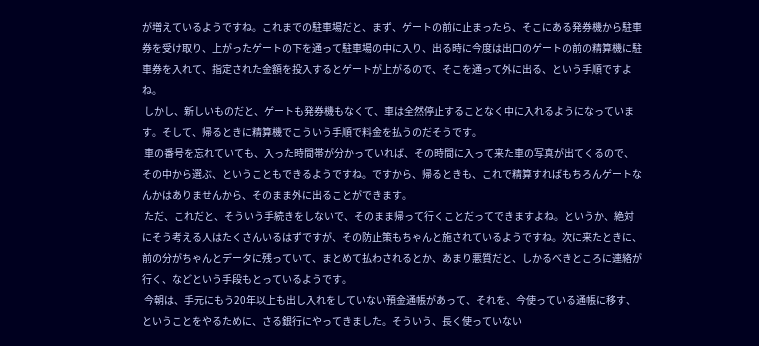が増えているようですね。これまでの駐車場だと、まず、ゲートの前に止まったら、そこにある発券機から駐車券を受け取り、上がったゲートの下を通って駐車場の中に入り、出る時に今度は出口のゲートの前の精算機に駐車券を入れて、指定された金額を投入するとゲートが上がるので、そこを通って外に出る、という手順ですよね。
 しかし、新しいものだと、ゲートも発券機もなくて、車は全然停止することなく中に入れるようになっています。そして、帰るときに精算機でこういう手順で料金を払うのだそうです。
 車の番号を忘れていても、入った時間帯が分かっていれば、その時間に入って来た車の写真が出てくるので、その中から選ぶ、ということもできるようですね。ですから、帰るときも、これで精算すればもちろんゲートなんかはありませんから、そのまま外に出ることができます。
 ただ、これだと、そういう手続きをしないで、そのまま帰って行くことだってできますよね。というか、絶対にそう考える人はたくさんいるはずですが、その防止策もちゃんと施されているようですね。次に来たときに、前の分がちゃんとデータに残っていて、まとめて払わされるとか、あまり悪質だと、しかるべきところに連絡が行く、などという手段もとっているようです。
 今朝は、手元にもう20年以上も出し入れをしていない預金通帳があって、それを、今使っている通帳に移す、ということをやるために、さる銀行にやってきました。そういう、長く使っていない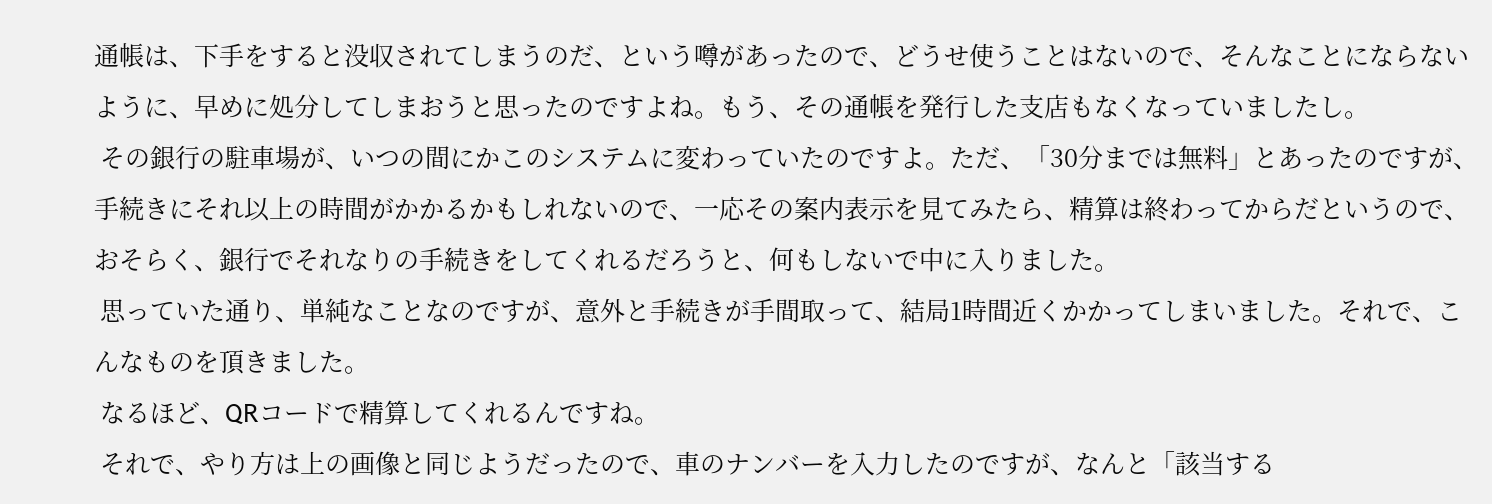通帳は、下手をすると没収されてしまうのだ、という噂があったので、どうせ使うことはないので、そんなことにならないように、早めに処分してしまおうと思ったのですよね。もう、その通帳を発行した支店もなくなっていましたし。
 その銀行の駐車場が、いつの間にかこのシステムに変わっていたのですよ。ただ、「30分までは無料」とあったのですが、手続きにそれ以上の時間がかかるかもしれないので、一応その案内表示を見てみたら、精算は終わってからだというので、おそらく、銀行でそれなりの手続きをしてくれるだろうと、何もしないで中に入りました。
 思っていた通り、単純なことなのですが、意外と手続きが手間取って、結局1時間近くかかってしまいました。それで、こんなものを頂きました。
 なるほど、QRコードで精算してくれるんですね。
 それで、やり方は上の画像と同じようだったので、車のナンバーを入力したのですが、なんと「該当する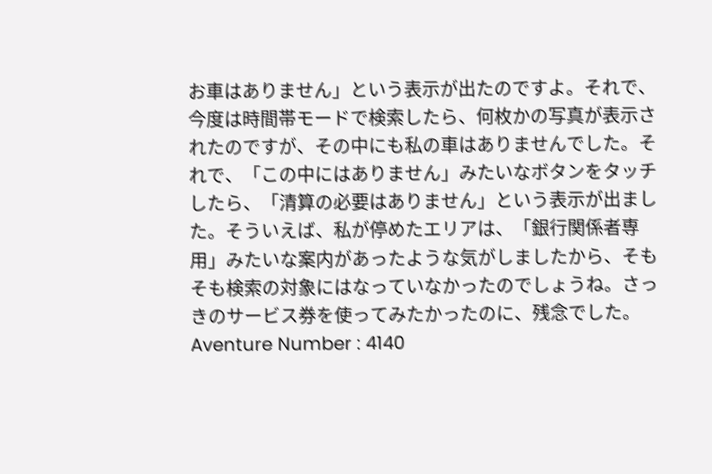お車はありません」という表示が出たのですよ。それで、今度は時間帯モードで検索したら、何枚かの写真が表示されたのですが、その中にも私の車はありませんでした。それで、「この中にはありません」みたいなボタンをタッチしたら、「清算の必要はありません」という表示が出ました。そういえば、私が停めたエリアは、「銀行関係者専用」みたいな案内があったような気がしましたから、そもそも検索の対象にはなっていなかったのでしょうね。さっきのサービス券を使ってみたかったのに、残念でした。
Aventure Number : 4140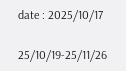date : 2025/10/17

25/10/19-25/11/26